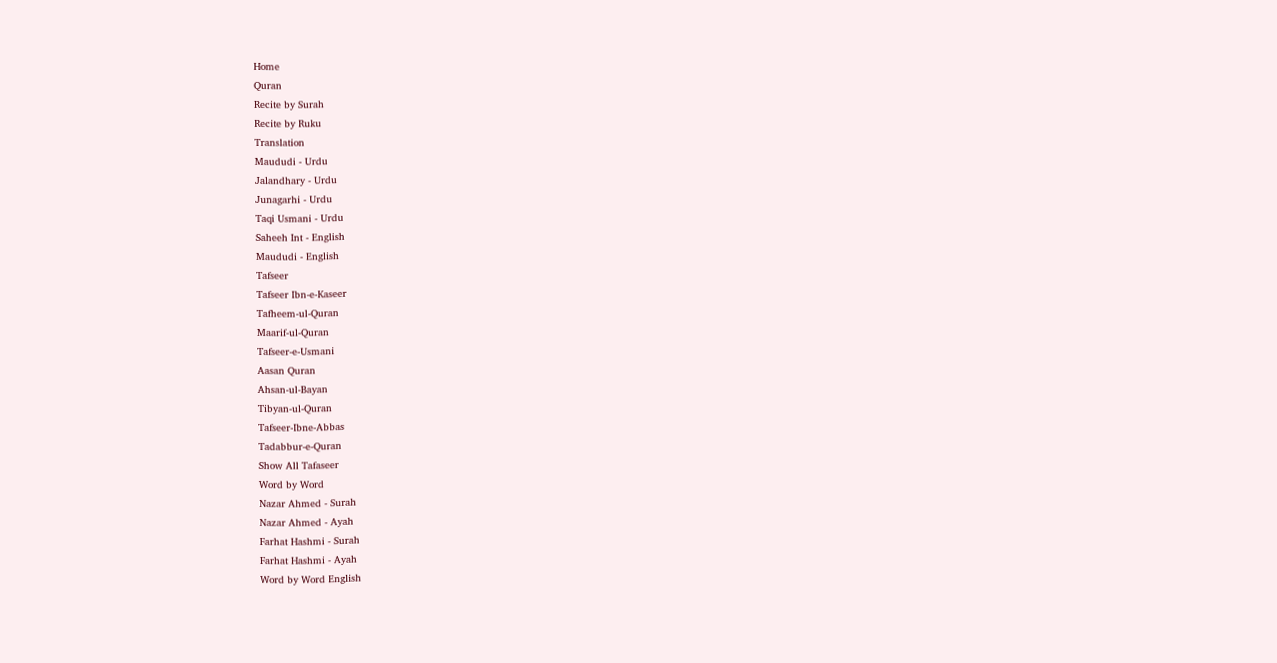Home
Quran
Recite by Surah
Recite by Ruku
Translation
Maududi - Urdu
Jalandhary - Urdu
Junagarhi - Urdu
Taqi Usmani - Urdu
Saheeh Int - English
Maududi - English
Tafseer
Tafseer Ibn-e-Kaseer
Tafheem-ul-Quran
Maarif-ul-Quran
Tafseer-e-Usmani
Aasan Quran
Ahsan-ul-Bayan
Tibyan-ul-Quran
Tafseer-Ibne-Abbas
Tadabbur-e-Quran
Show All Tafaseer
Word by Word
Nazar Ahmed - Surah
Nazar Ahmed - Ayah
Farhat Hashmi - Surah
Farhat Hashmi - Ayah
Word by Word English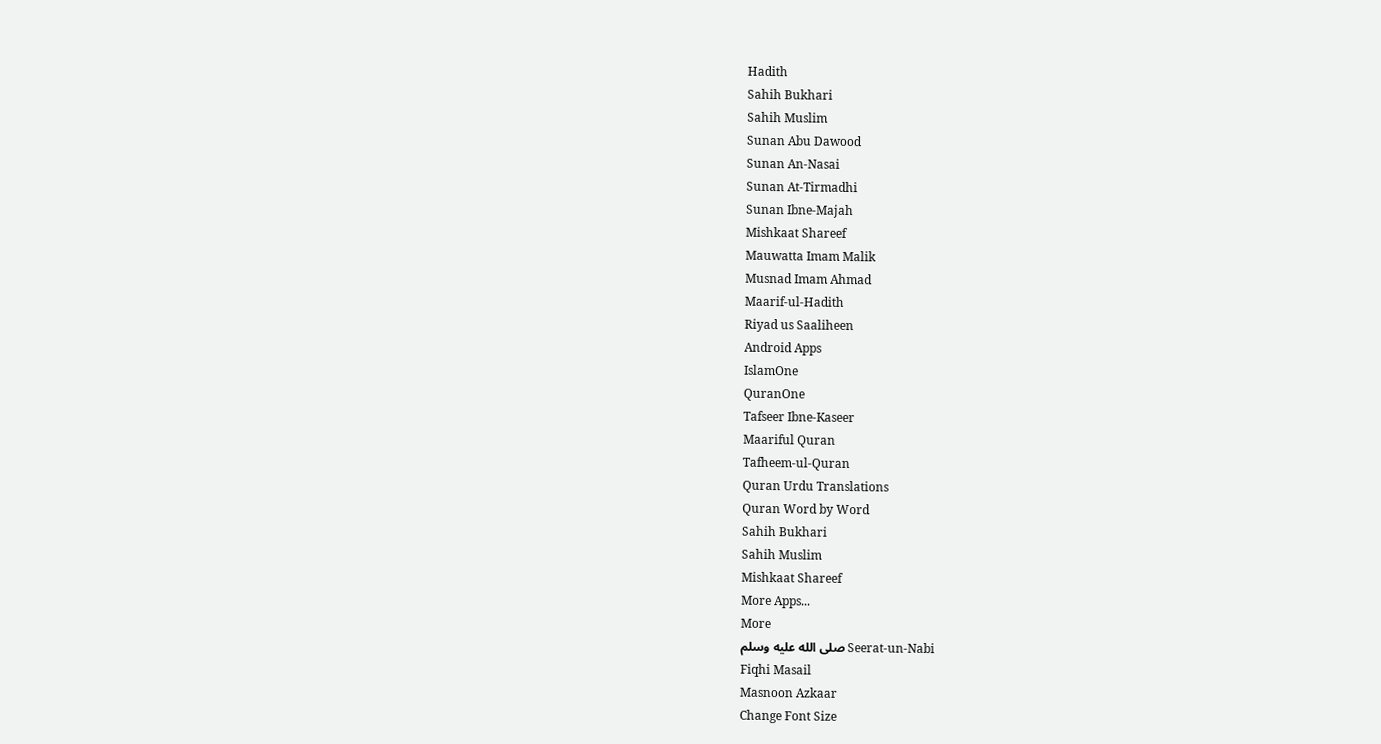Hadith
Sahih Bukhari
Sahih Muslim
Sunan Abu Dawood
Sunan An-Nasai
Sunan At-Tirmadhi
Sunan Ibne-Majah
Mishkaat Shareef
Mauwatta Imam Malik
Musnad Imam Ahmad
Maarif-ul-Hadith
Riyad us Saaliheen
Android Apps
IslamOne
QuranOne
Tafseer Ibne-Kaseer
Maariful Quran
Tafheem-ul-Quran
Quran Urdu Translations
Quran Word by Word
Sahih Bukhari
Sahih Muslim
Mishkaat Shareef
More Apps...
More
Seerat-un-Nabi صلى الله عليه وسلم
Fiqhi Masail
Masnoon Azkaar
Change Font Size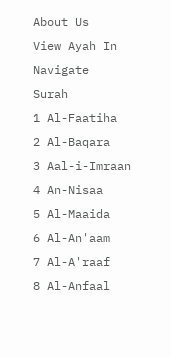About Us
View Ayah In
Navigate
Surah
1 Al-Faatiha
2 Al-Baqara
3 Aal-i-Imraan
4 An-Nisaa
5 Al-Maaida
6 Al-An'aam
7 Al-A'raaf
8 Al-Anfaal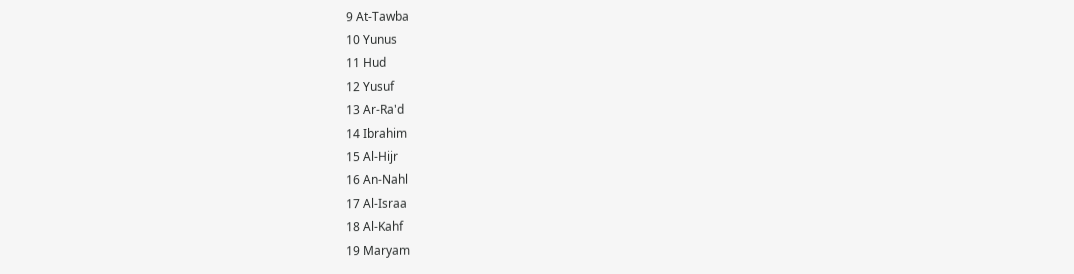9 At-Tawba
10 Yunus
11 Hud
12 Yusuf
13 Ar-Ra'd
14 Ibrahim
15 Al-Hijr
16 An-Nahl
17 Al-Israa
18 Al-Kahf
19 Maryam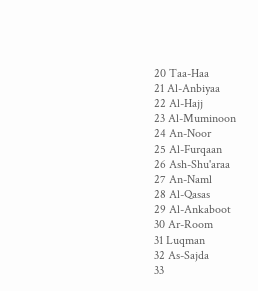20 Taa-Haa
21 Al-Anbiyaa
22 Al-Hajj
23 Al-Muminoon
24 An-Noor
25 Al-Furqaan
26 Ash-Shu'araa
27 An-Naml
28 Al-Qasas
29 Al-Ankaboot
30 Ar-Room
31 Luqman
32 As-Sajda
33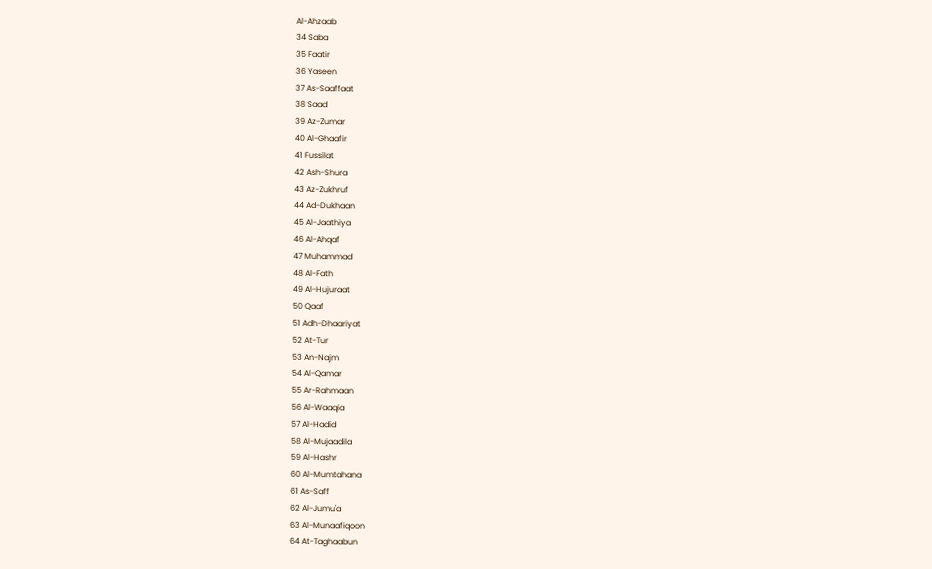Al-Ahzaab
34 Saba
35 Faatir
36 Yaseen
37 As-Saaffaat
38 Saad
39 Az-Zumar
40 Al-Ghaafir
41 Fussilat
42 Ash-Shura
43 Az-Zukhruf
44 Ad-Dukhaan
45 Al-Jaathiya
46 Al-Ahqaf
47 Muhammad
48 Al-Fath
49 Al-Hujuraat
50 Qaaf
51 Adh-Dhaariyat
52 At-Tur
53 An-Najm
54 Al-Qamar
55 Ar-Rahmaan
56 Al-Waaqia
57 Al-Hadid
58 Al-Mujaadila
59 Al-Hashr
60 Al-Mumtahana
61 As-Saff
62 Al-Jumu'a
63 Al-Munaafiqoon
64 At-Taghaabun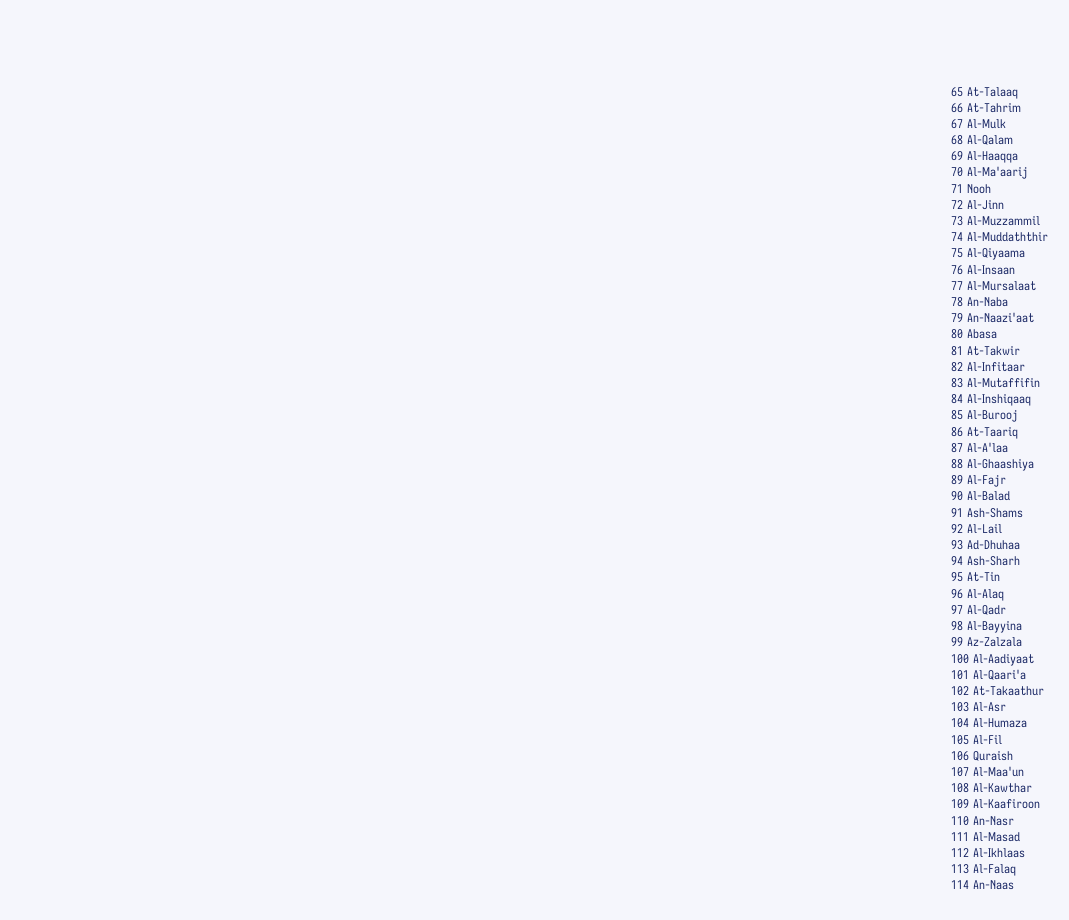65 At-Talaaq
66 At-Tahrim
67 Al-Mulk
68 Al-Qalam
69 Al-Haaqqa
70 Al-Ma'aarij
71 Nooh
72 Al-Jinn
73 Al-Muzzammil
74 Al-Muddaththir
75 Al-Qiyaama
76 Al-Insaan
77 Al-Mursalaat
78 An-Naba
79 An-Naazi'aat
80 Abasa
81 At-Takwir
82 Al-Infitaar
83 Al-Mutaffifin
84 Al-Inshiqaaq
85 Al-Burooj
86 At-Taariq
87 Al-A'laa
88 Al-Ghaashiya
89 Al-Fajr
90 Al-Balad
91 Ash-Shams
92 Al-Lail
93 Ad-Dhuhaa
94 Ash-Sharh
95 At-Tin
96 Al-Alaq
97 Al-Qadr
98 Al-Bayyina
99 Az-Zalzala
100 Al-Aadiyaat
101 Al-Qaari'a
102 At-Takaathur
103 Al-Asr
104 Al-Humaza
105 Al-Fil
106 Quraish
107 Al-Maa'un
108 Al-Kawthar
109 Al-Kaafiroon
110 An-Nasr
111 Al-Masad
112 Al-Ikhlaas
113 Al-Falaq
114 An-Naas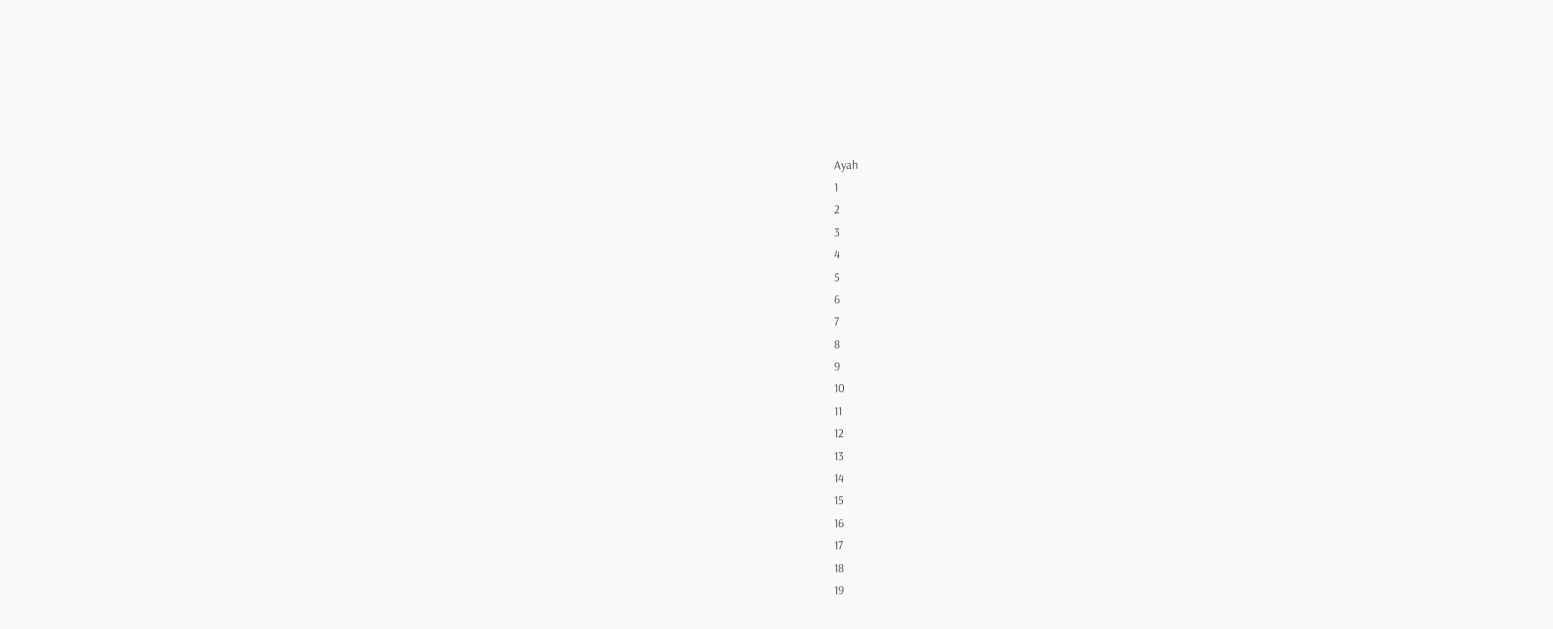Ayah
1
2
3
4
5
6
7
8
9
10
11
12
13
14
15
16
17
18
19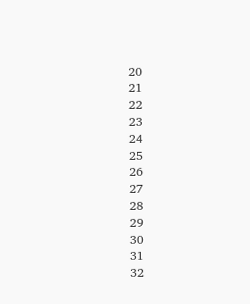20
21
22
23
24
25
26
27
28
29
30
31
32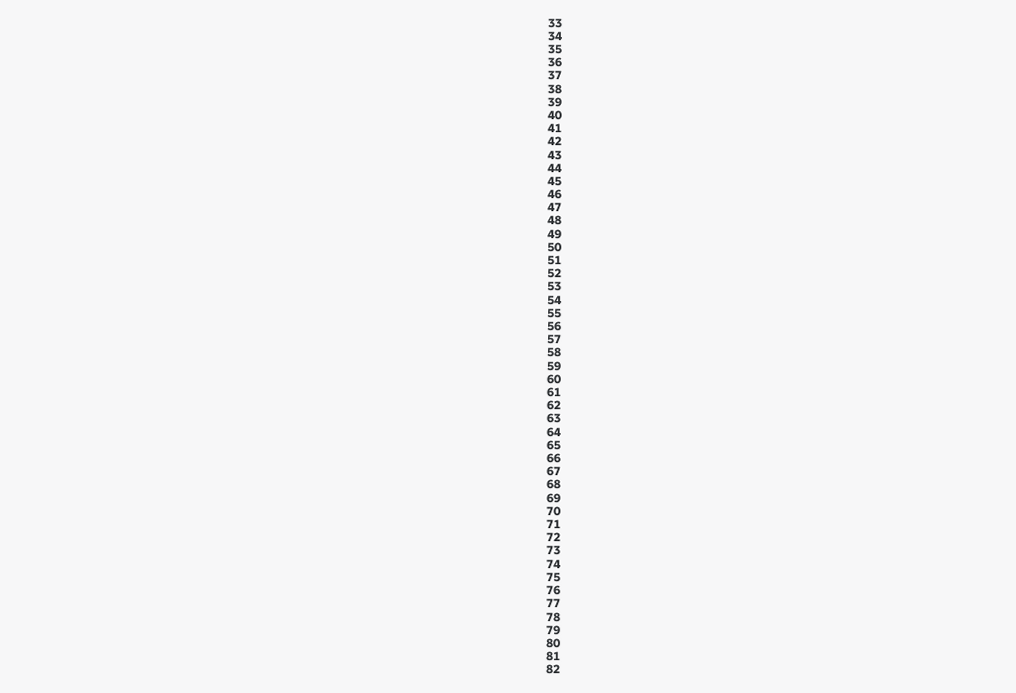33
34
35
36
37
38
39
40
41
42
43
44
45
46
47
48
49
50
51
52
53
54
55
56
57
58
59
60
61
62
63
64
65
66
67
68
69
70
71
72
73
74
75
76
77
78
79
80
81
82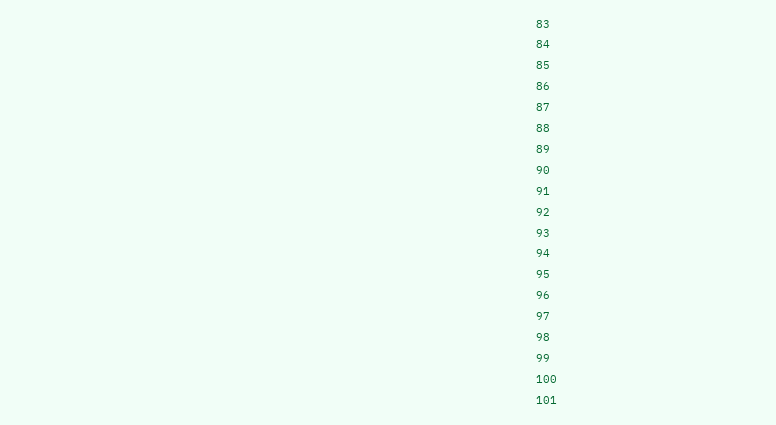83
84
85
86
87
88
89
90
91
92
93
94
95
96
97
98
99
100
101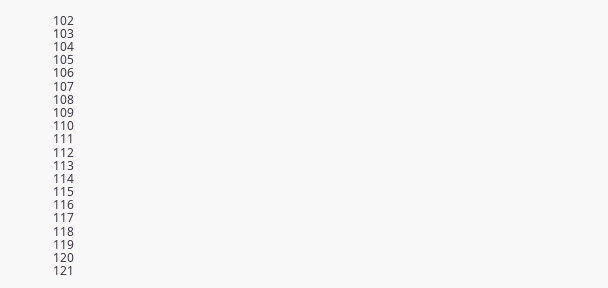102
103
104
105
106
107
108
109
110
111
112
113
114
115
116
117
118
119
120
121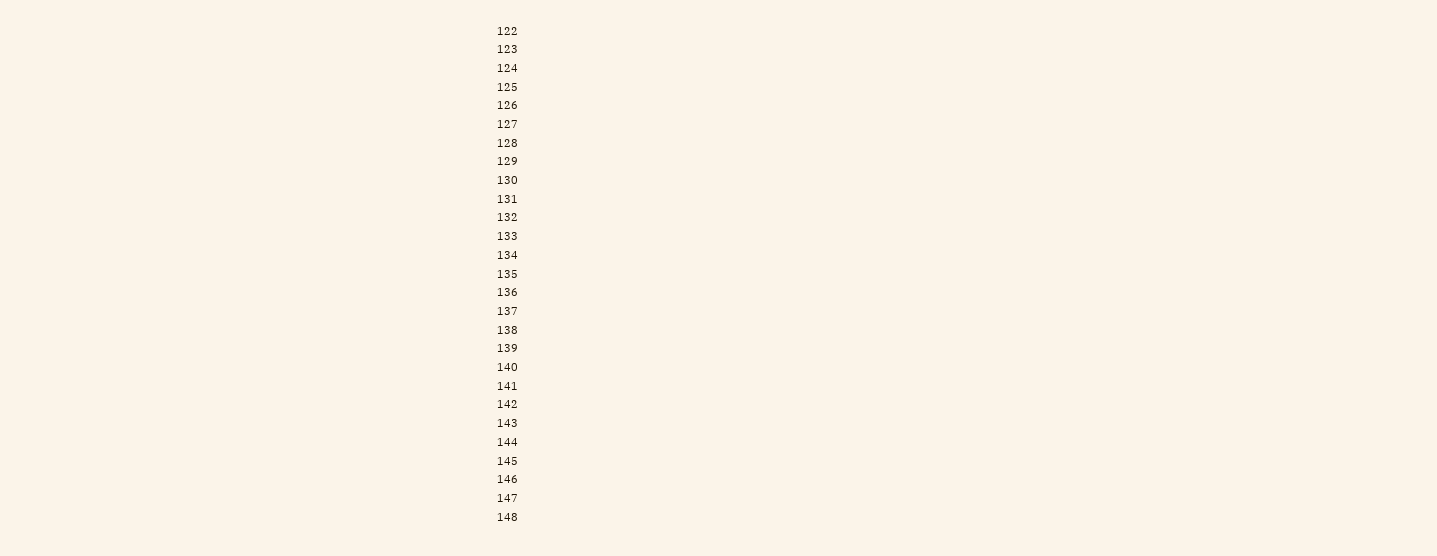122
123
124
125
126
127
128
129
130
131
132
133
134
135
136
137
138
139
140
141
142
143
144
145
146
147
148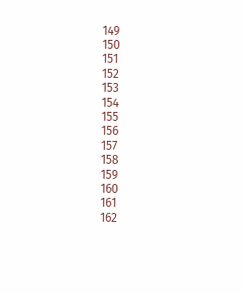149
150
151
152
153
154
155
156
157
158
159
160
161
162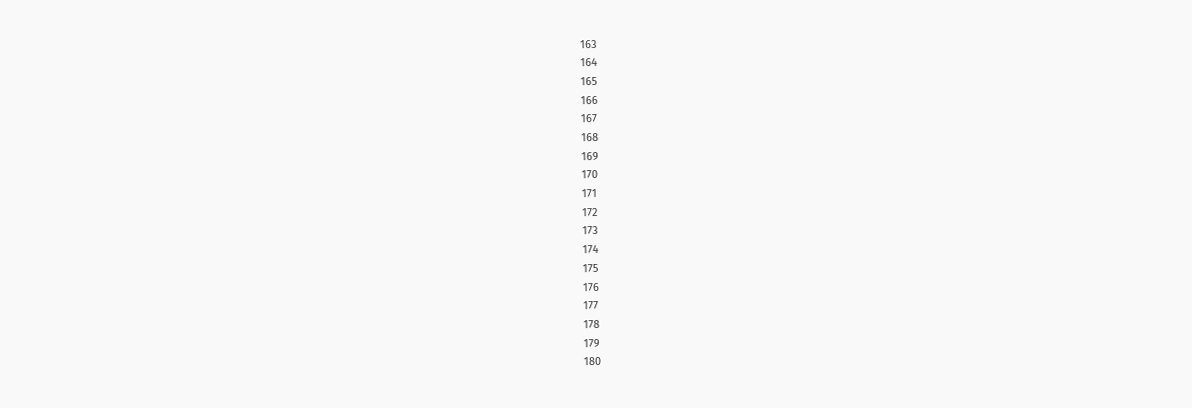163
164
165
166
167
168
169
170
171
172
173
174
175
176
177
178
179
180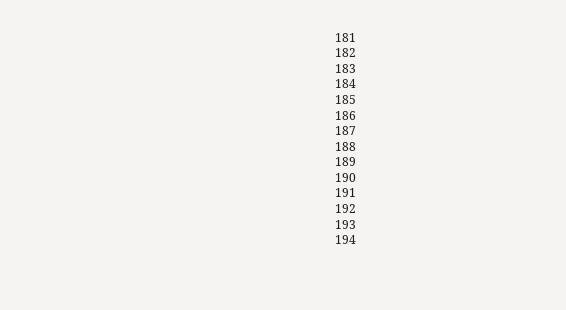181
182
183
184
185
186
187
188
189
190
191
192
193
194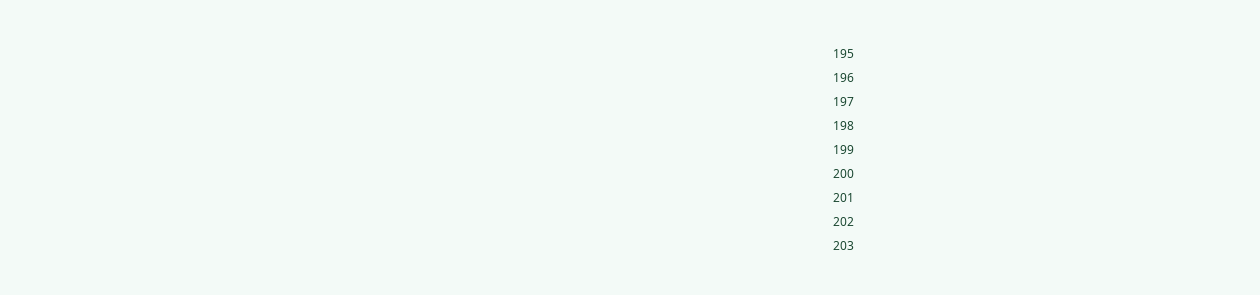195
196
197
198
199
200
201
202
203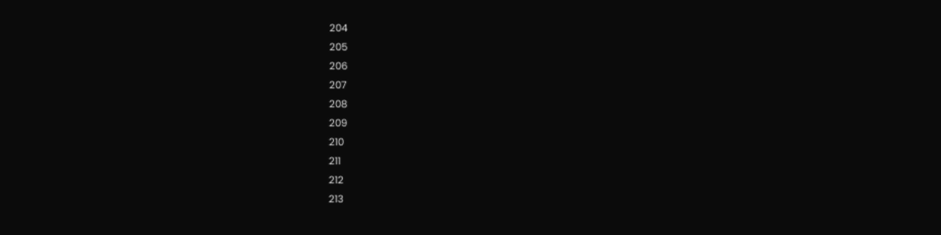204
205
206
207
208
209
210
211
212
213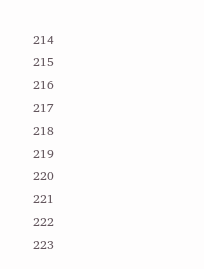214
215
216
217
218
219
220
221
222
223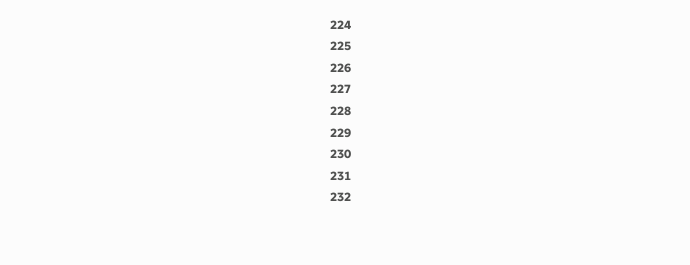224
225
226
227
228
229
230
231
232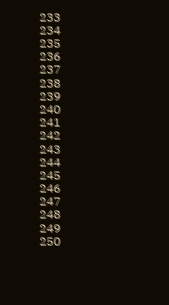233
234
235
236
237
238
239
240
241
242
243
244
245
246
247
248
249
250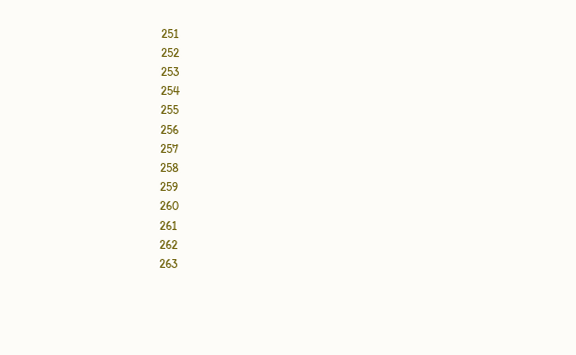251
252
253
254
255
256
257
258
259
260
261
262
263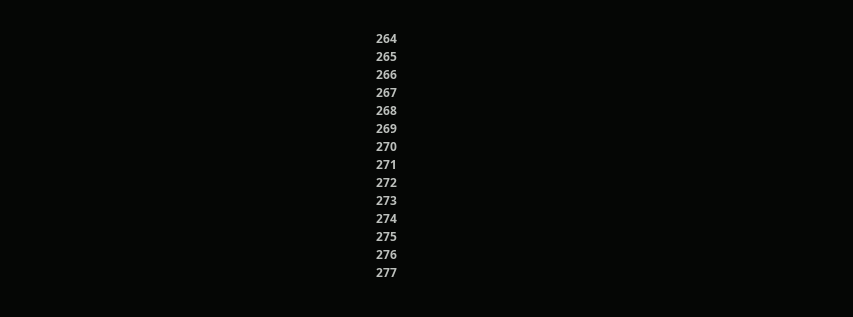264
265
266
267
268
269
270
271
272
273
274
275
276
277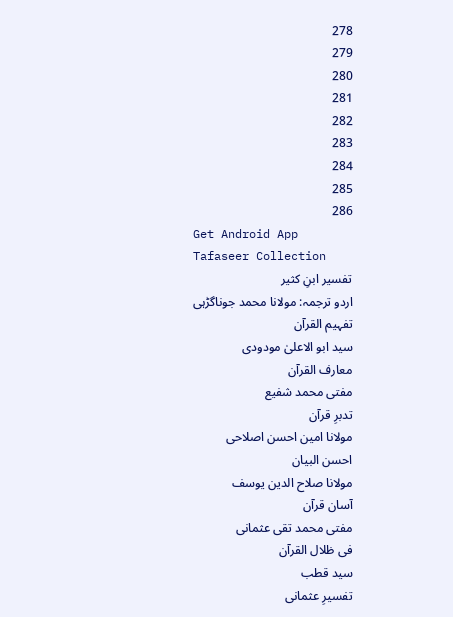278
279
280
281
282
283
284
285
286
Get Android App
Tafaseer Collection
تفسیر ابنِ کثیر
اردو ترجمہ: مولانا محمد جوناگڑہی
تفہیم القرآن
سید ابو الاعلیٰ مودودی
معارف القرآن
مفتی محمد شفیع
تدبرِ قرآن
مولانا امین احسن اصلاحی
احسن البیان
مولانا صلاح الدین یوسف
آسان قرآن
مفتی محمد تقی عثمانی
فی ظلال القرآن
سید قطب
تفسیرِ عثمانی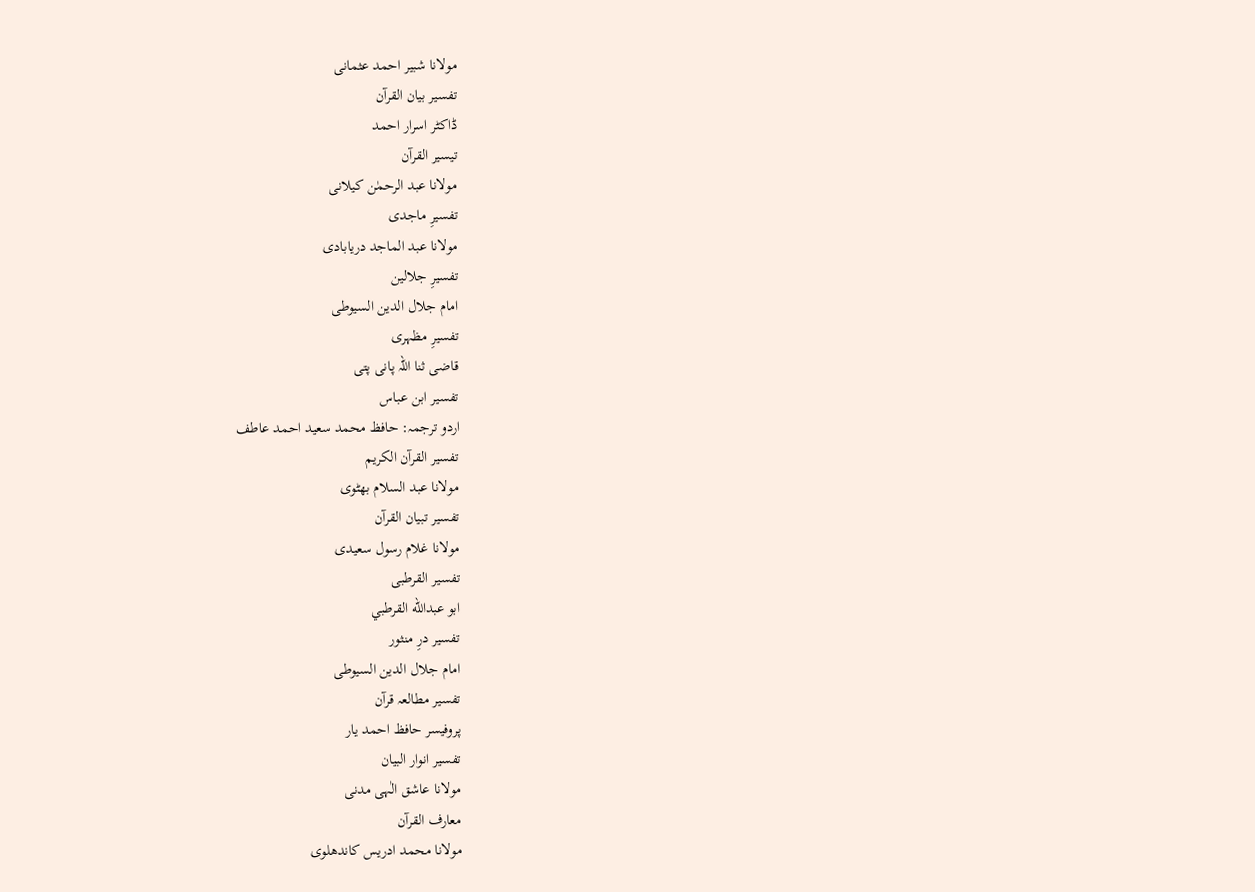مولانا شبیر احمد عثمانی
تفسیر بیان القرآن
ڈاکٹر اسرار احمد
تیسیر القرآن
مولانا عبد الرحمٰن کیلانی
تفسیرِ ماجدی
مولانا عبد الماجد دریابادی
تفسیرِ جلالین
امام جلال الدین السیوطی
تفسیرِ مظہری
قاضی ثنا اللہ پانی پتی
تفسیر ابن عباس
اردو ترجمہ: حافظ محمد سعید احمد عاطف
تفسیر القرآن الکریم
مولانا عبد السلام بھٹوی
تفسیر تبیان القرآن
مولانا غلام رسول سعیدی
تفسیر القرطبی
ابو عبدالله القرطبي
تفسیر درِ منثور
امام جلال الدین السیوطی
تفسیر مطالعہ قرآن
پروفیسر حافظ احمد یار
تفسیر انوار البیان
مولانا عاشق الٰہی مدنی
معارف القرآن
مولانا محمد ادریس کاندھلوی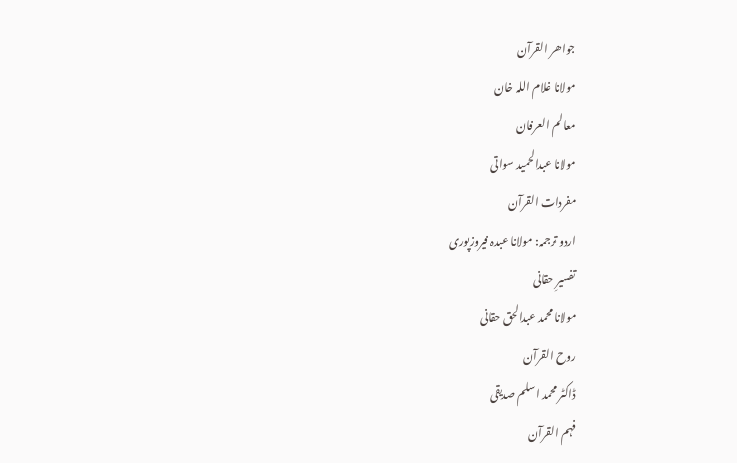جواھر القرآن
مولانا غلام اللہ خان
معالم العرفان
مولانا عبدالحمید سواتی
مفردات القرآن
اردو ترجمہ: مولانا عبدہ فیروزپوری
تفسیرِ حقانی
مولانا محمد عبدالحق حقانی
روح القرآن
ڈاکٹر محمد اسلم صدیقی
فہم القرآن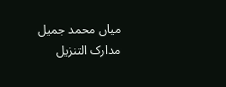میاں محمد جمیل
مدارک التنزیل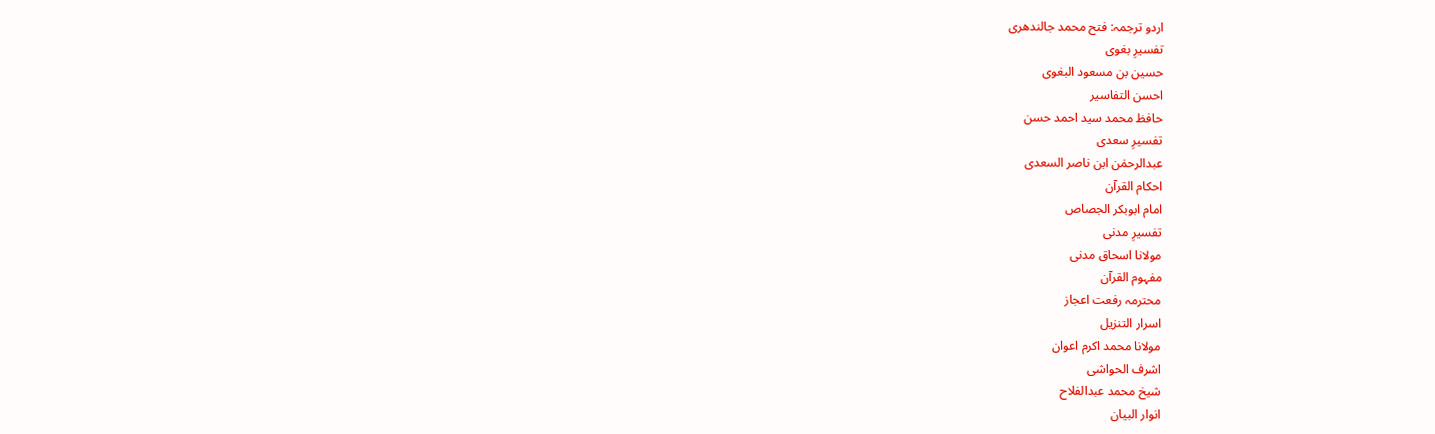اردو ترجمہ: فتح محمد جالندھری
تفسیرِ بغوی
حسین بن مسعود البغوی
احسن التفاسیر
حافظ محمد سید احمد حسن
تفسیرِ سعدی
عبدالرحمٰن ابن ناصر السعدی
احکام القرآن
امام ابوبکر الجصاص
تفسیرِ مدنی
مولانا اسحاق مدنی
مفہوم القرآن
محترمہ رفعت اعجاز
اسرار التنزیل
مولانا محمد اکرم اعوان
اشرف الحواشی
شیخ محمد عبدالفلاح
انوار البیان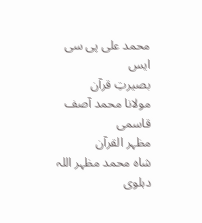محمد علی پی سی ایس
بصیرتِ قرآن
مولانا محمد آصف قاسمی
مظہر القرآن
شاہ محمد مظہر اللہ دہلوی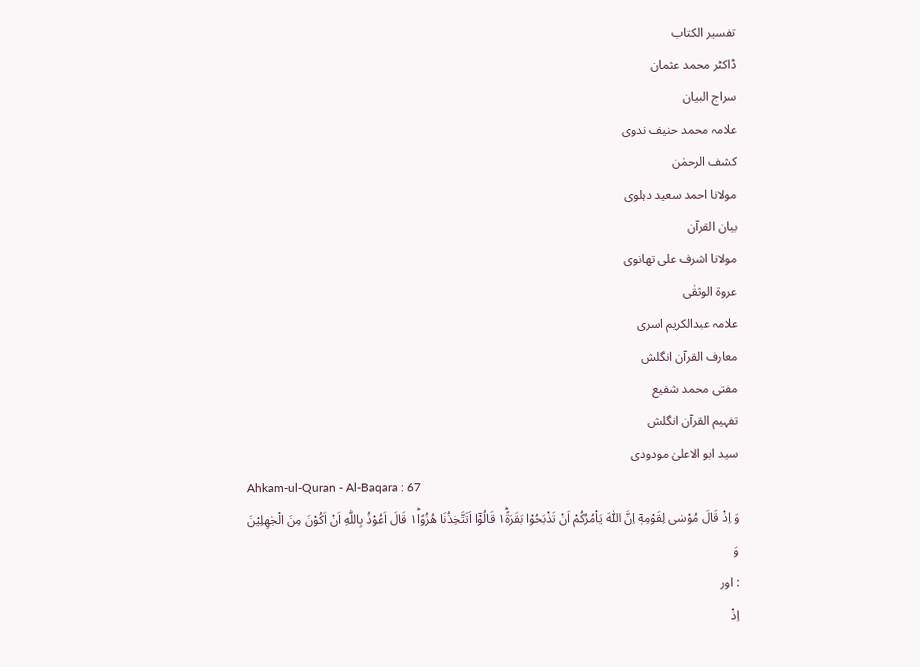تفسیر الکتاب
ڈاکٹر محمد عثمان
سراج البیان
علامہ محمد حنیف ندوی
کشف الرحمٰن
مولانا احمد سعید دہلوی
بیان القرآن
مولانا اشرف علی تھانوی
عروۃ الوثقٰی
علامہ عبدالکریم اسری
معارف القرآن انگلش
مفتی محمد شفیع
تفہیم القرآن انگلش
سید ابو الاعلیٰ مودودی
Ahkam-ul-Quran - Al-Baqara : 67
وَ اِذْ قَالَ مُوْسٰى لِقَوْمِهٖۤ اِنَّ اللّٰهَ یَاْمُرُكُمْ اَنْ تَذْبَحُوْا بَقَرَةً١ؕ قَالُوْۤا اَتَتَّخِذُنَا هُزُوًا١ؕ قَالَ اَعُوْذُ بِاللّٰهِ اَنْ اَكُوْنَ مِنَ الْجٰهِلِیْنَ
وَ
: اور
اِذْ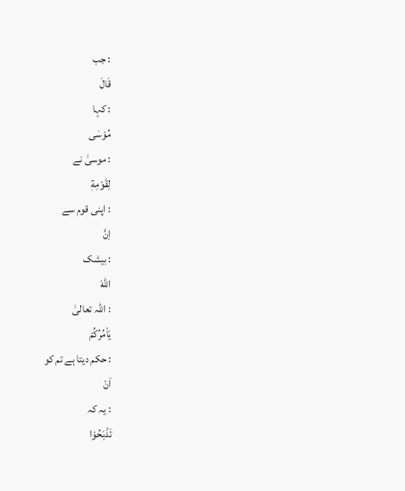: جب
قَالَ
: کہا
مُوْسٰى
: موسیٰ نے
لِقَوْمِهٖٓ
: اپنی قوم سے
اِنَّ
: بیشک
اللّٰهَ
: اللہ تعالیٰ
يَاْمُرُكُمْ
: حکم دیتا ہے تم کو
اَنْ
: یہ کہ
تَذْبَحُوْا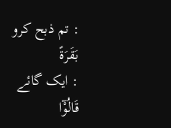: تم ذبح کرو
بَقَرَةً
: ایک گائے
قَالُوْٓا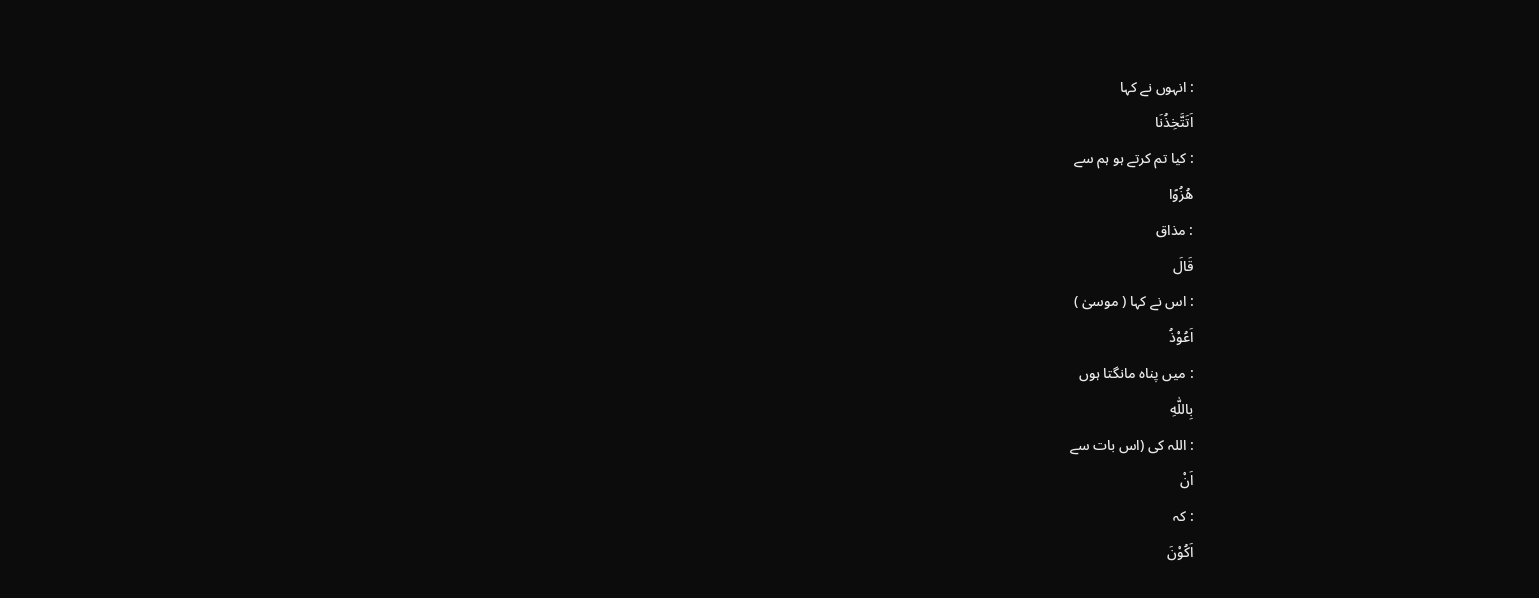: انہوں نے کہا
اَتَتَّخِذُنَا
: کیا تم کرتے ہو ہم سے
ھُزُوًا
: مذاق
قَالَ
: اس نے کہا ( موسیٰ )
اَعُوْذُ
: میں پناہ مانگتا ہوں
بِاللّٰهِ
: اللہ کی (اس بات سے
اَنْ
: کہ
اَكُوْنَ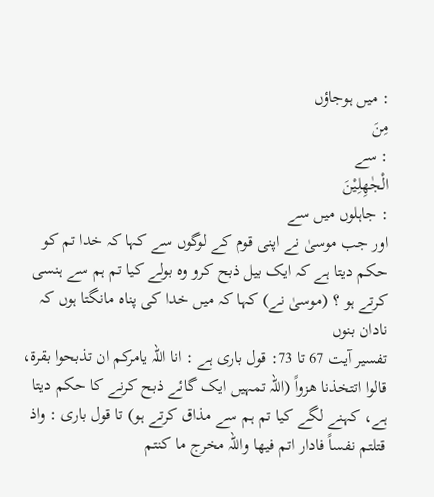: میں ہوجاؤں
مِنَ
: سے
الْجٰهِلِيْنَ
: جاہلوں میں سے
اور جب موسیٰ نے اپنی قوم کے لوگوں سے کہا کہ خدا تم کو حکم دیتا ہے کہ ایک بیل ذبح کرو وہ بولے کیا تم ہم سے ہنسی کرتے ہو ؟ (موسیٰ نے) کہا کہ میں خدا کی پناہ مانگتا ہوں کہ نادان بنوں
تفسیر آیت 67 تا 73: قول باری ہے : انا اللہ یامرکم ان تذبحوا بقرۃ، قالوا اتتخذنا ھزواً (اللہ تمہیں ایک گائے ذبح کرنے کا حکم دیتا ہے، کہنے لگے کیا تم ہم سے مذاق کرتے ہو) تا قول باری : واذ قتلتم نفساً فادار اتم فیھا واللہ مخرج ما کنتم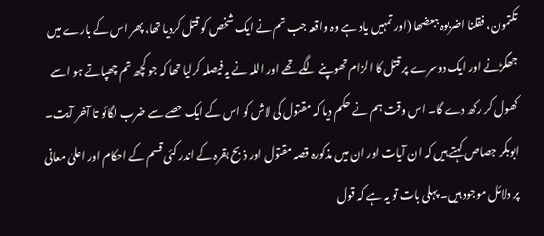تکتمون، فقلنا اضربوہ ببعضھا (اور تمہیں یاد ہے وہ واقعہ جب تم نے ایک شخص کو قتل کردیا تھا، پھر اس کے بارے میں جھگڑنے اور ایک دوسرے پر قتل کا الزام تھوپنے لگے تھے اور اللہ نے یہ فیصلہ کرلیا تھا کہ جو کچھ تم چھپاتے ہو اسے کھول کر رکھ دے گا۔ اس وقت ہم نے حکم دیا کہ مقتول کی لاش کو اس کے ایک حصے سے ضرب لگائو تا آخر آیت۔ ابوبکر جصاص کہتے ہیں کہ ان آیات اور ان میں مذکورہ قصہ مقتول اور ذبح بقرہ کے اندر کئی قسم کے احکام اور اعلیٰ معانی پر دلائل موجود ہیں۔ پہلی بات تو یہ ہے کہ قول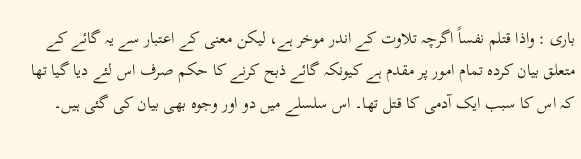باری : واذا قتلم نفساً اگرچہ تلاوت کے اندر موخر ہے، لیکن معنی کے اعتبار سے یہ گائے کے متعلق بیان کردہ تمام امور پر مقدم ہے کیونکہ گائے ذبح کرنے کا حکم صرف اس لئے دیا گیا تھا کہ اس کا سبب ایک آدمی کا قتل تھا۔ اس سلسلے میں دو اور وجوہ بھی بیان کی گئی ہیں۔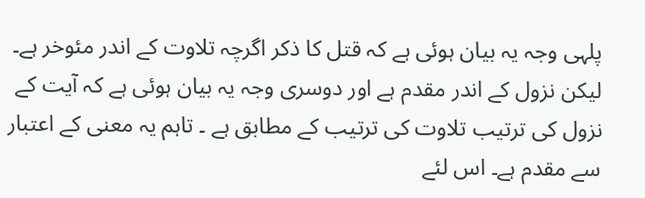پلہی وجہ یہ بیان ہوئی ہے کہ قتل کا ذکر اگرچہ تلاوت کے اندر مئوخر ہے۔ لیکن نزول کے اندر مقدم ہے اور دوسری وجہ یہ بیان ہوئی ہے کہ آیت کے نزول کی ترتیب تلاوت کی ترتیب کے مطابق ہے ۔ تاہم یہ معنی کے اعتبار سے مقدم ہے۔ اس لئے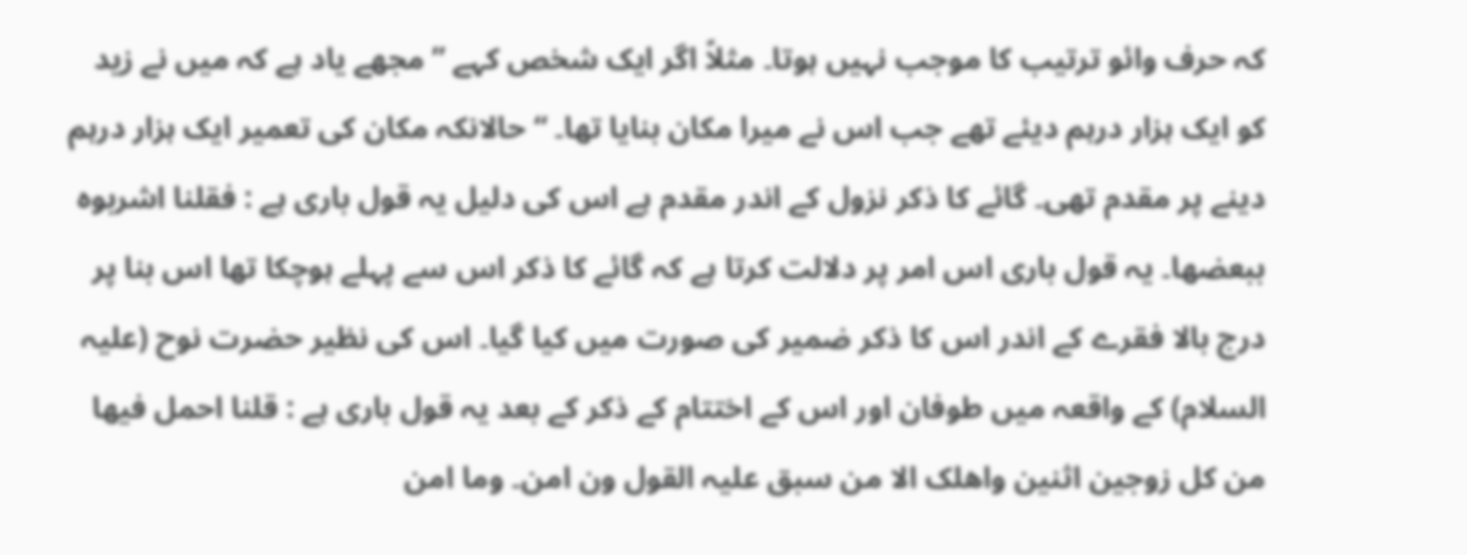کہ حرف وائو ترتیب کا موجب نہیں ہوتا۔ مثلاً اگر ایک شخص کہے ” مجھے یاد ہے کہ میں نے زید کو ایک ہزار درہم دیئے تھے جب اس نے میرا مکان بنایا تھا۔ “ حالانکہ مکان کی تعمیر ایک ہزار درہم دینے پر مقدم تھی۔ گائے کا ذکر نزول کے اندر مقدم ہے اس کی دلیل یہ قول باری ہے : فقلنا اشربوہ ببعضھا۔ یہ قول باری اس امر پر دلالت کرتا ہے کہ گائے کا ذکر اس سے پہلے ہوچکا تھا اس بنا پر درج بالا فقرے کے اندر اس کا ذکر ضمیر کی صورت میں کیا گیا۔ اس کی نظیر حضرت نوح (علیہ السلام) کے واقعہ میں طوفان اور اس کے اختتام کے ذکر کے بعد یہ قول باری ہے : قلنا احمل فیھا من کل زوجین اثنین واھلک الا من سبق علیہ القول ون امن۔ وما امن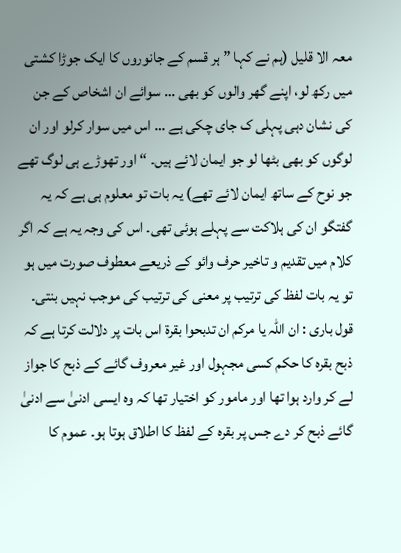معہ الا قلیل (ہم نے کہا ” ہر قسم کے جانوروں کا ایک جوڑا کشتی میں رکھ لو، اپنے گھر والوں کو بھی … سوائے ان اشخاص کے جن کی نشان دہی پہلی ک جای چکی ہے … اس میں سوار کرلو اور ان لوگوں کو بھی بٹھا لو جو ایمان لائے ہیں۔ “ اور تھوڑے ہی لوگ تھے جو نوح کے ساتھ ایمان لائے تھے) یہ بات تو معلوم ہی ہے کہ یہ گفتگو ان کی ہلاکت سے پہلے ہوئی تھی۔ اس کی وجہ یہ ہے کہ اگر کلام میں تقدیم و تاخیر حرف وائو کے ذریعے معطوف صورت میں ہو تو یہ بات لفظ کی ترتیب پر معنی کی ترتیب کی موجب نہیں بنتی۔ قول باری : ان اللہ یا مرکم ان تدبحوا بقرۃ اس بات پر دلالت کرتا ہے کہ ذبح بقرہ کا حکم کسی مجہول اور غیر معروف گائے کے ذبح کا جواز لے کر وارد ہوا تھا اور مامور کو اختیار تھا کہ وہ ایسی ادنیٰ سے ادنیٰ گائے ذبح کر دے جس پر بقرہ کے لفظ کا اطلاق ہوتا ہو۔ عموم کا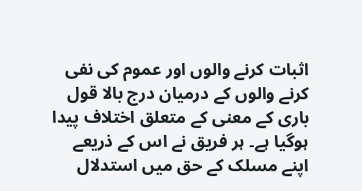اثبات کرنے والوں اور عموم کی نفی کرنے والوں کے درمیان درج بالا قول باری کے معنی کے متعلق اختلاف پیدا ہوگیا ہے۔ ہر فریق نے اس کے ذریعے اپنے مسلک کے حق میں استدلال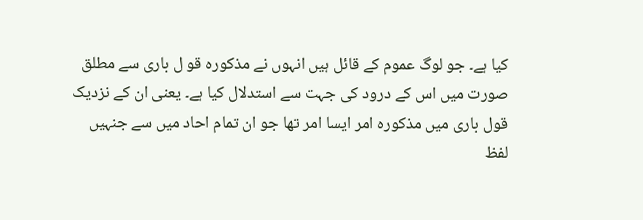کیا ہے۔ جو لوگ عموم کے قائل ہیں انہوں نے مذکورہ قو ل باری سے مطلق صورت میں اس کے درود کی جہت سے استدلال کیا ہے۔ یعنی ان کے نزدیک قول باری میں مذکورہ امر ایسا امر تھا جو ان تمام احاد میں سے جنہیں لفظ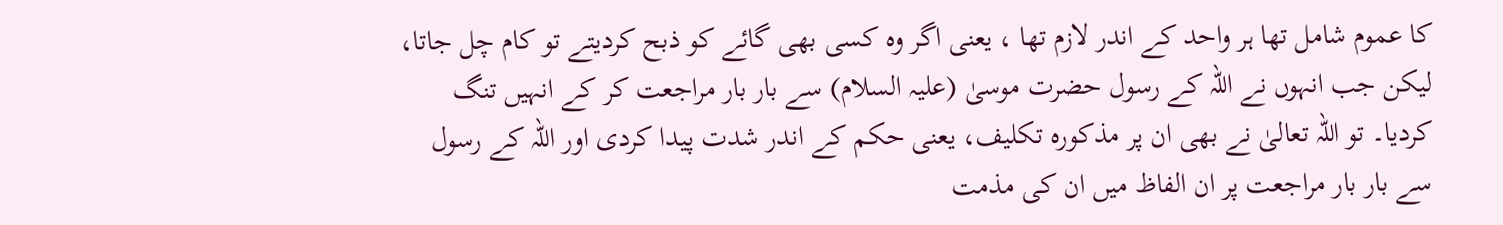کا عموم شامل تھا ہر واحد کے اندر لازم تھا ، یعنی اگر وہ کسی بھی گائے کو ذبح کردیتے تو کام چل جاتا، لیکن جب انہوں نے اللہ کے رسول حضرت موسیٰ (علیہ السلام) سے بار بار مراجعت کر کے انہیں تنگ کردیا۔ تو اللہ تعالیٰ نے بھی ان پر مذکورہ تکلیف، یعنی حکم کے اندر شدت پیدا کردی اور اللہ کے رسول سے بار بار مراجعت پر ان الفاظ میں ان کی مذمت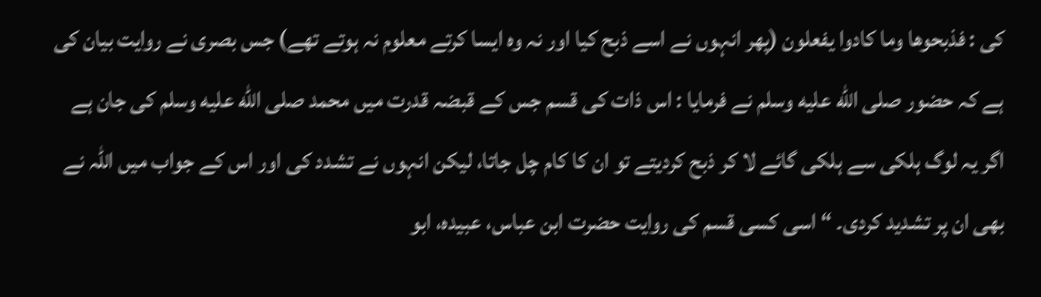کی : فذبحوھا وما کادوا یفعلون (پھر انہوں نے اسے ذبح کیا اور نہ وہ ایسا کرتے معلوم نہ ہوتے تھے) جس بصری نے روایت بیان کی ہے کہ حضور صلى الله عليه وسلم نے فرمایا : اس ذات کی قسم جس کے قبضہ قدرت میں محمد صلى الله عليه وسلم کی جان ہے اگر یہ لوگ ہلکی سے ہلکی گائے لا کر ذبح کردیتے تو ان کا کام چل جاتا، لیکن انہوں نے تشدد کی اور اس کے جواب میں اللہ نے بھی ان پر تشدید کردی۔ “ اسی کسی قسم کی روایت حضرت ابن عباس، عبیدہ، ابو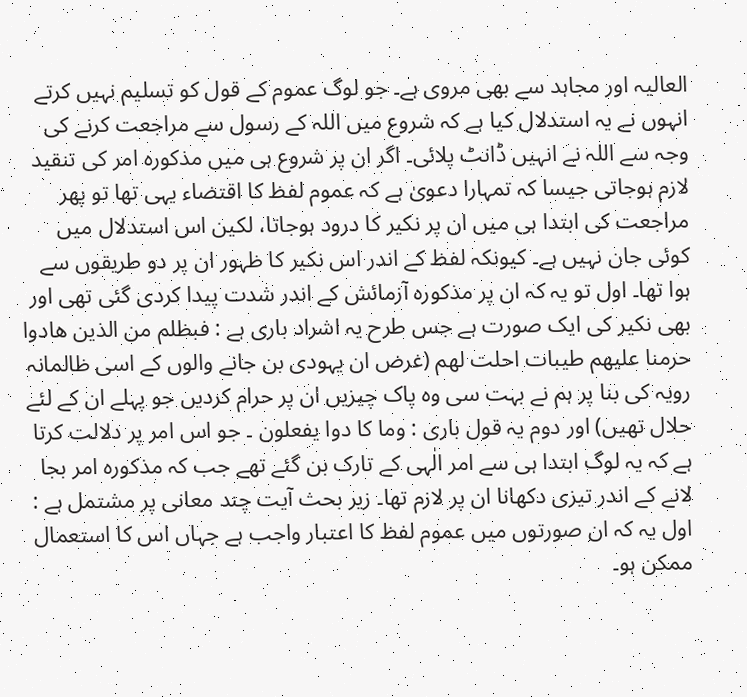العالیہ اور مجاہد سے بھی مروی ہے۔ جو لوگ عموم کے قول کو تسلیم نہیں کرتے انہوں نے یہ استدلال کیا ہے کہ شروع میں اللہ کے رسول سے مراجعت کرنے کی وجہ سے اللہ نے انہیں ڈانٹ پلائی۔ اگر ان پر شروع ہی میں مذکورہ امر کی تنقید لازم ہوجاتی جیسا کہ تمہارا دعویٰ ہے کہ عموم لفظ کا اقتضاء یہی تھا تو پھر مراجعت کی ابتدا ہی میں ان پر نکیر کا درود ہوجاتا، لکین اس استدلال میں کوئی جان نہیں ہے۔ کیونکہ لفظ کے اندر اس نکیر کا ظہور ان پر دو طریقوں سے ہوا تھا۔ اول تو یہ کہ ان پر مذکورہ آزمائش کے اندر شدت پیدا کردی گئی تھی اور بھی نکیر کی ایک صورت ہے جس طرح یہ اشراد باری ہے : فبظلم من الذین ھادوا حرمنا علیھم طیبات احلت لھم (غرض ان یہودی بن جانے والوں کے اسی ظالمانہ رویہ کی بنا پر ہم نے بہت سی وہ پاک چیزیں ان پر حرام کردیں جو پہلے ان کے لئے حلال تھیں) اور دوم یہ قول باری : وما کا دوا یفعلون ۔ جو اس امر پر دلالت کرتا ہے کہ یہ لوگ ابتدا ہی سے امر الٰہی کے تارک بن گئے تھے جب کہ مذکورہ امر بجا لانے کے اندر تیزی دکھانا ان پر لازم تھا۔ زیر بحث آیت چند معانی پر مشتمل ہے : اول یہ کہ ان صورتوں میں عموم لفظ کا اعتبار واجب ہے جہاں اس کا استعمال ممکن ہو۔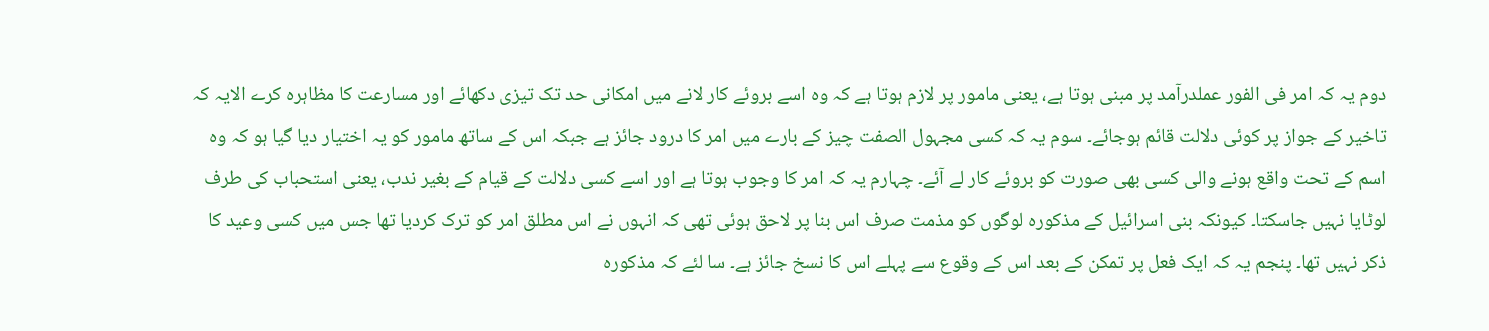دوم یہ کہ امر فی الفور عملدرآمد پر مبنی ہوتا ہے، یعنی مامور پر لازم ہوتا ہے کہ وہ اسے بروئے کار لانے میں امکانی حد تک تیزی دکھائے اور مسارعت کا مظاہرہ کرے الایہ کہ تاخیر کے جواز پر کوئی دلالت قائم ہوجائے۔ سوم یہ کہ کسی مجہول الصفت چیز کے بارے میں امر کا درود جائز ہے جبکہ اس کے ساتھ مامور کو یہ اختیار دیا گیا ہو کہ وہ اسم کے تحت واقع ہونے والی کسی بھی صورت کو بروئے کار لے آئے۔ چہارم یہ کہ امر کا وجوب ہوتا ہے اور اسے کسی دلالت کے قیام کے بغیر ندب، یعنی استحباب کی طرف لوٹایا نہیں جاسکتا۔ کیونکہ بنی اسرائیل کے مذکورہ لوگوں کو مذمت صرف اس بنا پر لاحق ہوئی تھی کہ انہوں نے اس مطلق امر کو ترک کردیا تھا جس میں کسی وعید کا ذکر نہیں تھا۔ پنجم یہ کہ ایک فعل پر تمکن کے بعد اس کے وقوع سے پہلے اس کا نسخ جائز ہے۔ سا لئے کہ مذکورہ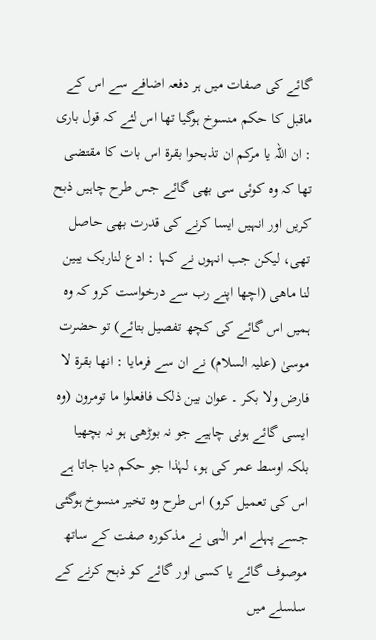گائے کی صفات میں ہر دفعہ اضافے سے اس کے ماقبل کا حکم منسوخ ہوگیا تھا اس لئے کہ قول باری : ان اللہ یا مرکم ان تذبحوا بقرۃ اس بات کا مقتضی تھا کہ وہ کوئی سی بھی گائے جس طرح چاہیں ذبح کریں اور انہیں ایسا کرنے کی قدرت بھی حاصل تھی، لیکن جب انہوں نے کہا : ادع لناربک یبین لنا ماھی (اچھا اپنے رب سے درخواست کرو کہ وہ ہمیں اس گائے کی کچھ تفصیل بتائے) تو حضرت موسیٰ (علیہ السلام) نے ان سے فرمایا : انھا بقرۃ لا فارض ولا بکر ۔ عوان بین ذلک فافعلوا ما تومرون (وہ ایسی گائے ہونی چاہیے جو نہ بوڑھی ہو نہ بچھیا بلکہ اوسط عمر کی ہو، لہٰذا جو حکم دیا جاتا ہے اس کی تعمیل کرو) اس طرح وہ تخیر منسوخ ہوگئی جسے پہلے امر الٰہی نے مذکورہ صفت کے ساتھ موصوف گائے یا کسی اور گائے کو ذبح کرنے کے سلسلے میں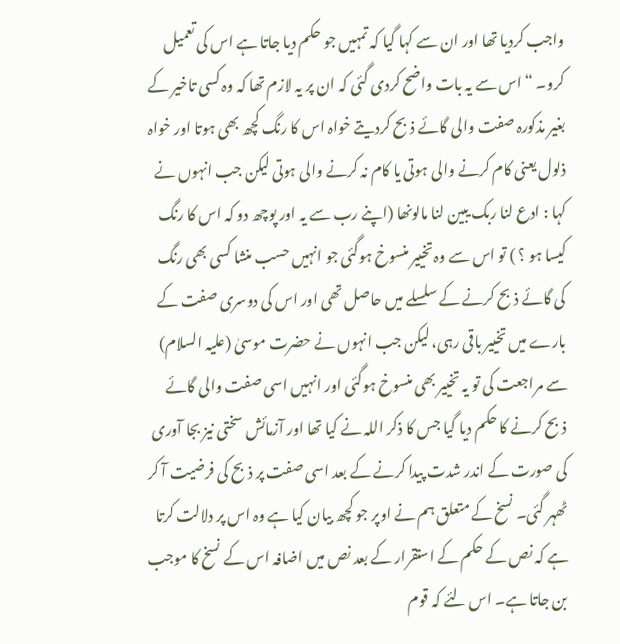واجب کردیا تھا اور ان سے کہا گیا کہ تمہیں جو حکم دیا جاتا ہے اس کی تعمیل کرو۔ “ اس سے یہ بات واضح کردی گئی کہ ان پر یہ لازم تھا کہ وہ کسی تاخیر کے بغیر مذکورہ صفت والی گائے ذبح کردیتے خواہ اس کا رنگ کچھ بھی ہوتا اور خواہ ذلول یعنی کام کرنے والی ہوتی یا کام نہ کرنے والی ہوتی لیکن جب انہوں نے کہا : ادع لنا ربک یبین لنا مالونھا (اپنے رب سے یہ اور پوچھ دو کہ اس کا رنگ کیسا ہو ؟ ) تو اس سے وہ تخییر منسوخ ہوگئی جو انہیں حسب منشا کسی بھی رنگ کی گائے ذبح کرنے کے سلسلے میں حاصل تھی اور اس کی دوسری صفت کے بارے میں تخییر باقی رہی، لیکن جب انہوں نے حضرت موسیٰ (علیہ السلام) سے مراجعت کی تو یہ تخییر بھی منسوخ ہوگئی اور انہیں اسی صفت والی گائے ذبح کرنے کا حکم دیا گیا جس کا ذکر اللہ نے کیا تھا اور آزمائش سختی نیز بجا آوری کی صورت کے اندر شدت پیدا کرنے کے بعد اسی صفت پر ذبح کی فرضیت آ کر ٹھہر گئی۔ نسخ کے متعلق ہم نے اوپر جو کچھ بیان کیا ہے وہ اس پر دلالت کرتا ہے کہ نص کے حکم کے استقرار کے بعد نص میں اضافہ اس کے نسخ کا موجب بن جاتا ہے۔ اس لئے کہ قوم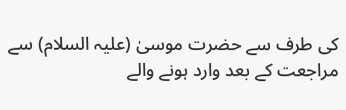کی طرف سے حضرت موسیٰ (علیہ السلام) سے مراجعت کے بعد وارد ہونے والے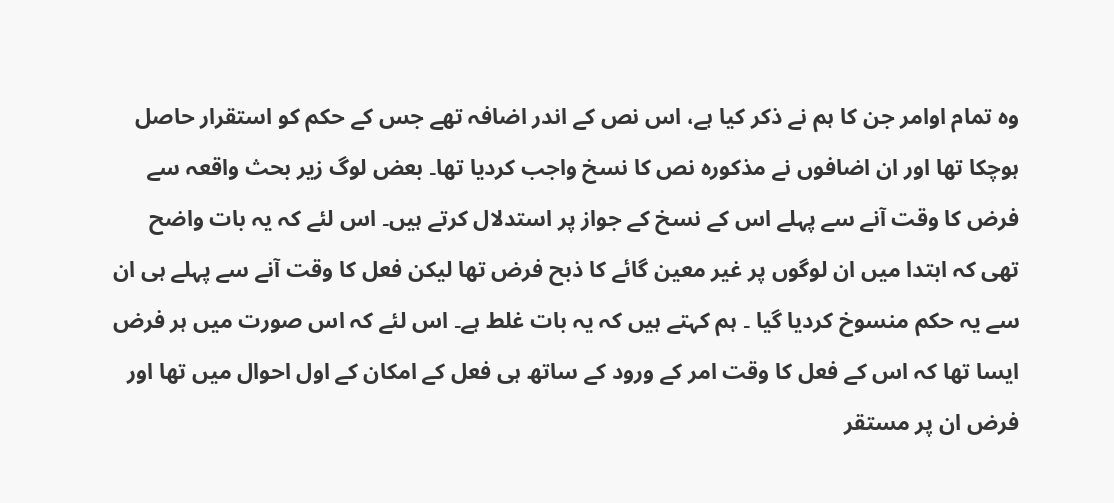وہ تمام اوامر جن کا ہم نے ذکر کیا ہے، اس نص کے اندر اضافہ تھے جس کے حکم کو استقرار حاصل ہوچکا تھا اور ان اضافوں نے مذکورہ نص کا نسخ واجب کردیا تھا۔ بعض لوگ زیر بحث واقعہ سے فرض کا وقت آنے سے پہلے اس کے نسخ کے جواز پر استدلال کرتے ہیں۔ اس لئے کہ یہ بات واضح تھی کہ ابتدا میں ان لوگوں پر غیر معین گائے کا ذبح فرض تھا لیکن فعل کا وقت آنے سے پہلے ہی ان سے یہ حکم منسوخ کردیا گیا ۔ ہم کہتے ہیں کہ یہ بات غلط ہے۔ اس لئے کہ اس صورت میں ہر فرض ایسا تھا کہ اس کے فعل کا وقت امر کے ورود کے ساتھ ہی فعل کے امکان کے اول احوال میں تھا اور فرض ان پر مستقر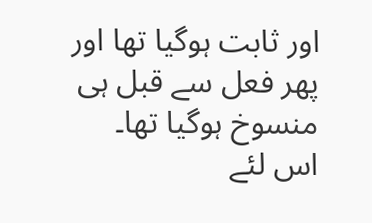اور ثابت ہوگیا تھا اور پھر فعل سے قبل ہی منسوخ ہوگیا تھا۔ اس لئے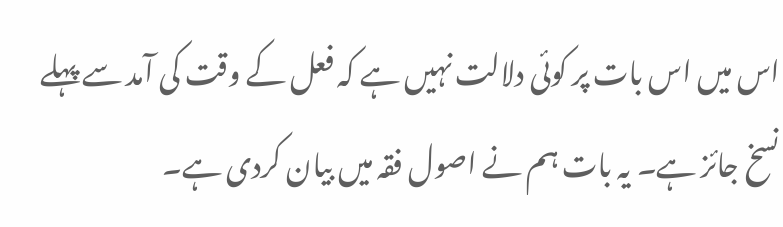اس میں اس بات پر کوئی دلالت نہیں ہے کہ فعل کے وقت کی آمد سے پہلے نسخ جائز ہے۔ یہ بات ہم نے اصول فقہ میں بیان کردی ہے۔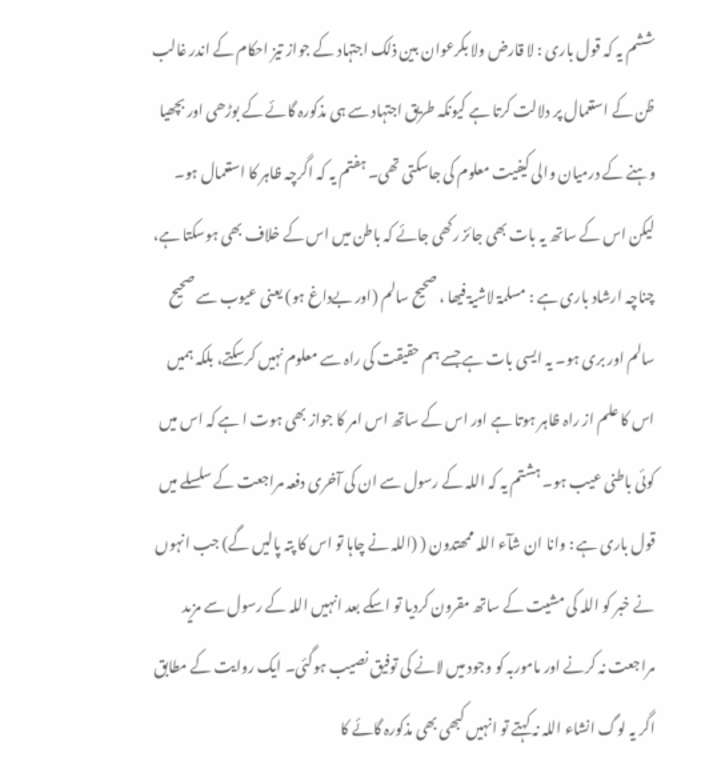ششم یہ کہ قول باری : لا قارض ولا بکرعوان بین ذلک اجتہاد کے جواز تیز احکام کے اندر غالب ظن کے استعمال پر دلالت کرتا ہے کیونکہ طریق اجتہاد سے ہی مذکورہ گائے کے بوڑھی اور بچھیا وہنے کے درمیان والی کیفیت معلوم کی جاسکتی تھی۔ ہفتم یہ کہ اگرچہ ظاہر کا استعمال ہو۔ لیکن اس کے ساتھ یہ بات بھی جائز رکھی جائے کہ باطن میں اس کے خلاف بھی ہوسکتا ہے، چناچہ ارشاد باری ہے : مسلمۃ لاشیۃ فیھا ، صحیح سالم (اور بےداغ ہو) یعنی عیوب سے صحیح سالم اور بری ہو۔ یہ ایسی بات ہے جسے ہم حقیقت کی راہ سے معلوم نہیں کرسکتے، بلکہ ہمیں اس کا علم از راہ ظاہر ہوتا ہے اور اس کے ساتھ اس امر کا جواز بھی ہوت ا ہے کہ اس میں کوئی باطنی عیب ہو۔ ہشتم یہ کہ اللہ کے رسول سے ان کی آخری دفعہ مراجعت کے سلسلے میں قول باری ہے : وانا ان شآء اللہ ممھتدون ( (اللہ نے چاہا تو اس کا پتہ پالیں گے) جب انہوں نے خبر کو اللہ کی مشیت کے ساتھ مقرون کردیا تو اسکے بعد انہیں اللہ کے رسول سے مزید مراجعت نہ کرنے اور ماموربہ کو وجود میں لانے کی توفیق نصیب ہوگئی۔ ایک روایت کے مطابق اگر یہ لوگ انشاء اللہ نہ کہتے تو انہیں کبھی بھی مذکورہ گائے کا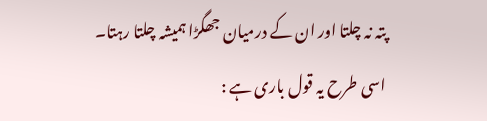پتہ نہ چلتا اور ان کے درمیان جھگڑا ہمیشہ چلتا رہتا۔ اسی طرح یہ قول باری ہے :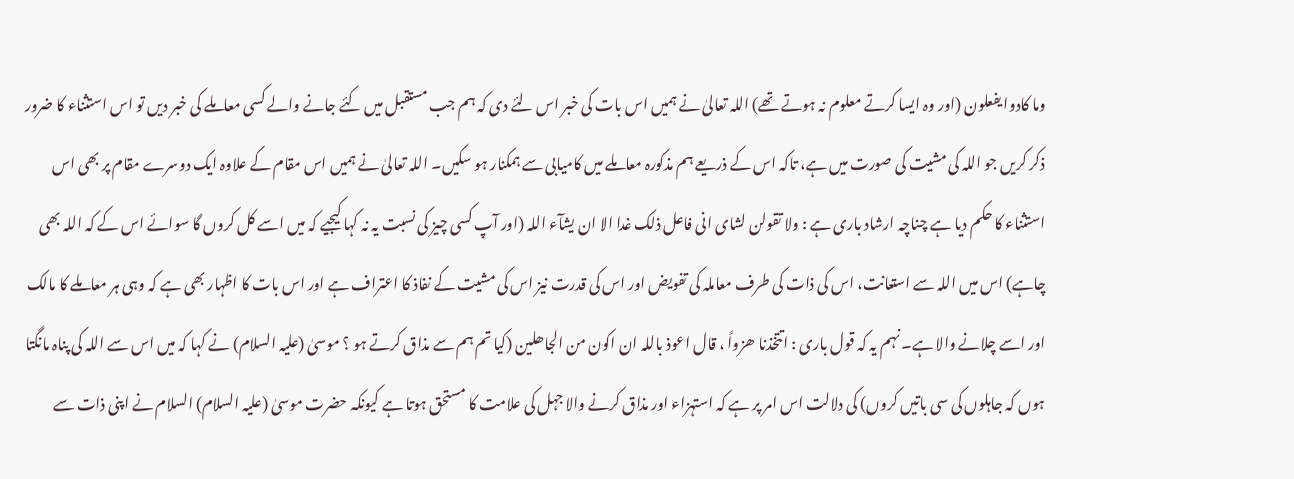وما کادوا یفعلون (اور وہ ایسا کرتے معلوم نہ ہوتے تھے) اللہ تعالیٰ نے ہمیں اس بات کی خبر اس لئے دی کہ ہم جب مستقبل میں کئے جانے والے کسی معاملے کی خبر دیں تو اس استثناء کا ضرور ذکر کریں جو اللہ کی مشیت کی صورت میں ہے، تاکہ اس کے ذریعے ہم مذکورہ معاملے میں کامیابی سے ہمکنار ہو سکیں۔ اللہ تعالیٰ نے ہمیں اس مقام کے علاوہ ایک دوسرے مقام پر بھی اس استثناء کا حکم دیا ہے چناچہ ارشاد باری ہے : ولا تقولن لشای انی فاعل ذلک غدا الا ان یشآء اللہ (اور آپ کسی چیز کی نسبت یہ نہ کہا کیجیے کہ میں اسے کل کروں گا سوائے اس کے کہ اللہ بھی چاہے) اس میں اللہ سے استعانت، اس کی ذات کی طرف معاملہ کی تفویض اور اس کی قدرت نیز اس کی مشیت کے نفاذ کا اعتراف ہے اور اس بات کا اظہار بھی ہے کہ وہی ہر معاملے کا مالک اور اسے چلانے والا ہے۔ نہم یہ کہ قول باری : اتتخذنا ھزواً ، قال اعوذ باللہ ان اکون من الجاھلین (کیا تم ہم سے مذاق کرتے ہو ؟ موسیٰ (علیہ السلام) نے کہا کہ میں اس سے اللہ کی پناہ مانگتا ہوں کہ جاہلوں کی سی باتیں کروں) کی دلالت اس امر پر ہے کہ استہزاء اور مذاق کرنے والا جہل کی علامت کا مستحق ہوتا ہے کیونکہ حضرت موسیٰ (علیہ السلام) السلام نے اپنی ذات سے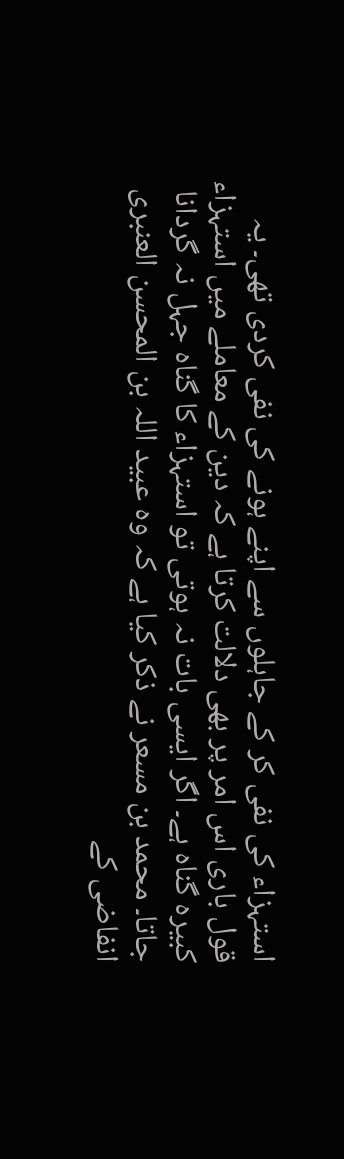استہزاء کی نفی کر کے جاہلوں سے اپنے ہونے کی نفی کردی تھی۔ یہ قول باری اس امر پر بھی دلالت کرتا ہے کہ دین کے معاملے میں استہزاء کبیرہ گناہ ہے۔ اگر ایسی بات نہ ہوتی تو استہزاء کا گناہ جہل نہ گردانا جاتا۔ محمد بن مسعر نے ذکر کیا ہے کہ وہ عبید اللہ بن المحسن العنبری انفاضی کے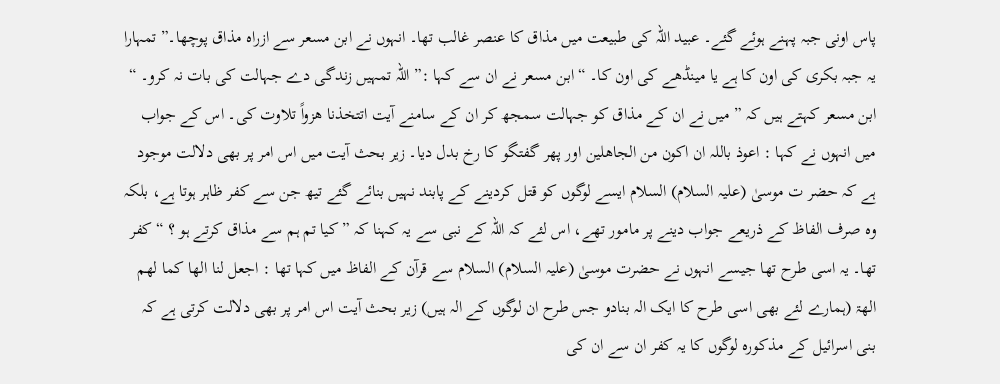پاس اونی جبہ پہنے ہوئے گئے۔ عبید اللہ کی طبیعت میں مذاق کا عنصر غالب تھا۔ انہوں نے ابن مسعر سے ازراہ مذاق پوچھا۔” تمہارا یہ جبہ بکری کی اون کا ہے یا مینڈھے کی اون کا۔ “ ابن مسعر نے ان سے کہا :” اللہ تمہیں زندگی دے جہالت کی بات نہ کرو۔ “ ابن مسعر کہتے ہیں کہ ” میں نے ان کے مذاق کو جہالت سمجھ کر ان کے سامنے آیت اتتخذنا ھزواً تلاوت کی۔ اس کے جواب میں انہوں نے کہا : اعوذ باللہ ان اکون من الجاھلین اور پھر گفتگو کا رخ بدل دیا۔ زیر بحث آیت میں اس امر پر بھی دلالت موجود ہے کہ حضر ت موسیٰ (علیہ السلام) السلام ایسے لوگوں کو قتل کردینے کے پابند نہیں بنائے گئے تیھ جن سے کفر ظاہر ہوتا ہے، بلکہ وہ صرف الفاظ کے ذریعے جواب دینے پر مامور تھے، اس لئے کہ اللہ کے نبی سے یہ کہنا کہ ” کیا تم ہم سے مذاق کرتے ہو ؟ “ کفر تھا۔ یہ اسی طرح تھا جیسے انہوں نے حضرت موسیٰ (علیہ السلام) السلام سے قرآن کے الفاظ میں کہا تھا : اجعل لنا الھا کما لھم الھۃ (ہمارے لئے بھی اسی طرح کا ایک الہ بنادو جس طرح ان لوگوں کے الہ ہیں) زیر بحث آیت اس امر پر بھی دلالت کرتی ہے کہ بنی اسرائیل کے مذکورہ لوگوں کا یہ کفر ان سے ان کی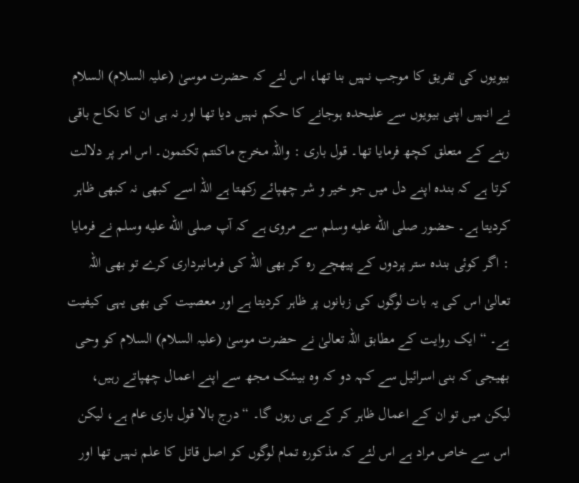بیویوں کی تفریق کا موجب نہیں بنا تھا، اس لئے کہ حضرت موسیٰ (علیہ السلام) السلام نے انہیں اپنی بیویوں سے علیحدہ ہوجانے کا حکم نہیں دیا تھا اور نہ ہی ان کا نکاح باقی رہنے کے متعلق کچھ فرمایا تھا۔ قول باری : واللہ مخرج ماکنتم تکتمون۔ اس امر پر دلالت کرتا ہے کہ بندہ اپنے دل میں جو خیر و شر چھپائے رکھتا ہے اللہ اسے کبھی نہ کبھی ظاہر کردیتا ہے۔ حضور صلى الله عليه وسلم سے مروی ہے کہ آپ صلى الله عليه وسلم نے فرمایا : اگر کوئی بندہ ستر پردوں کے پیھچے رہ کر بھی اللہ کی فرمانبرداری کرے تو بھی اللہ تعالیٰ اس کی یہ بات لوگوں کی زبانوں پر ظاہر کردیتا ہے اور معصیت کی بھی یہی کیفیت ہے۔ “ ایک روایت کے مطابق اللہ تعالیٰ نے حضرت موسیٰ (علیہ السلام) السلام کو وحی بھیجی کہ بنی اسرائیل سے کہہ دو کہ وہ بیشک مجھ سے اپنے اعمال چھپاتے رہیں، لیکن میں تو ان کے اعمال ظاہر کر کے ہی رہوں گا۔ “ درج بالا قول باری عام ہے، لیکن اس سے خاص مراد ہے اس لئے کہ مذکورہ تمام لوگوں کو اصل قاتل کا علم نہیں تھا اور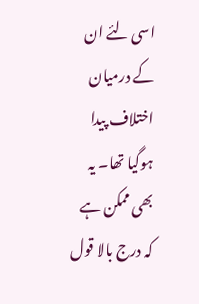اسی لئے ان کے درمیان اختلاف پیدا ہوگیا تھا۔ یہ بھی ممکن ہے کہ درج بالا قول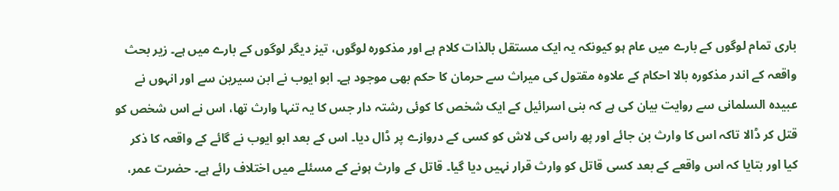باری تمام لوگوں کے بارے میں عام ہو کیونکہ یہ ایک مستقل بالذات کلام ہے اور مذکورہ لوگوں، تیز دیگر لوگوں کے بارے میں ہے۔ زیر بحث واقعہ کے اندر مذکورہ بالا احکام کے علاوہ مقتول کی میراث سے حرمان کا حکم بھی موجود ہے۔ ابو ایوب نے ابن سیرین سے اور انہوں نے عبیدہ السلمانی سے روایت بیان کی ہے کہ بنی اسرائیل کے ایک شخص کا کوئی رشتہ دار جس کا یہ تنہا وارث تھا، اس نے اس شخص کو قتل کر ڈالا تاکہ اس کا وارث بن جائے اور پھ راس کی لاش کو کسی کے دروازے پر ڈال دیا۔ اس کے بعد ابو ایوب نے گائے کے واقعہ کا ذکر کیا اور بتایا کہ اس واقعے کے بعد کسی قاتل کو وارث قرار نہیں دیا گیا۔ قاتل کے وارث ہونے کے مسئلے میں اختلاف رائے ہے۔ حضرت عمر،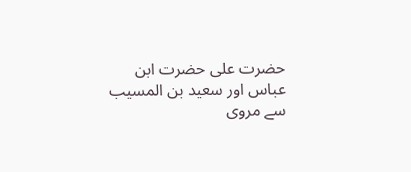حضرت علی حضرت ابن عباس اور سعید بن المسیب سے مروی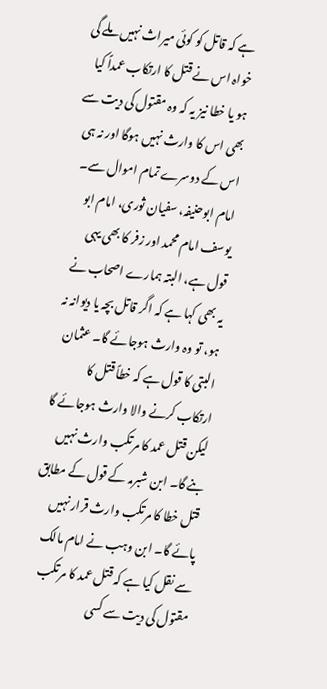ہے کہ قاتل کو کوئی میراث نہیں ملے گی خواہ اس نے قتل کا ارتکاب عمداً کیا ہو یا خطا نیز یہ کہ وہ مقتول کی دیت سے بھی اس کا وارث نہیں ہوگا اور نہ ہی اس کے دوسرے تمام اموال سے۔ امام ابوحنیفہ، سفیان ثوری، امام ابو یوسف امام محمد اور زفر کا بھی یہی قول ہے، البتہ ہمارے اصحاب نے یہ بھی کہا ہے کہ اگر قاتل بچہ یا دیوانہ نہ ہو، تو وہ وارث ہوجائے گا۔ عثمان البتی کا قول ہے کہ خطاً قتل کا ارتکاب کرنے والا وارث ہوجائے گا لیکن قتل عمد کا مرتکب وارث نہیں بنے گا۔ ابن شبرمہ کے قول کے مطابق قتل خطا کا مرتکب وارث قرار نہیں پائے گا۔ ابن وہب نے امام مالک سے نقل کیا ہے کہ قتل عمد کا مرتکب مقتول کی دیت سے کسی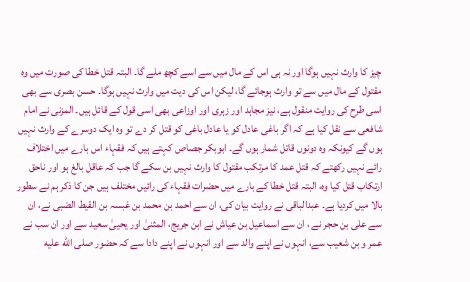چیز کا وارث نہیں ہوگا اور نہ ہی اس کے مال میں سے اسے کچھ ملے گا۔ البتہ قتل خطا کی صورت میں وہ مقتول کے مال میں سے تو وارث ہوجائے گا، لیکن اس کی دیت میں وارث نہیں ہوگا۔ حسن بصری سے بھی اسی طرح کی روایت منقول ہے، نیز مجاہد اور زہری اور اوزاعی بھی اسی قول کے قائل ہیں۔ المزنی نے امام شافعی سے نقل کیا ہے کہ اگر باغی عادل کو یا عادل باغی کو قتل کر دے تو وہ ایک دوسرے کے وارث نہیں ہوں گے کیونکہ وہ دونوں قاتل شمار ہوں گے۔ ابوبکر جصاص کہتے ہیں کہ فقہاء اس بارے میں اختلاف رائے نہیں رکھتے کہ قتل عمد کا مرتکب مقتول کا وارث نہیں بن سکے گا جب کہ عاقل بالغ ہو اور ناحق ارتکاب قتل کیا وہ، البتہ قتل خطا کے بارے میں حضرات فقہاء کی رائیں مختلف ہیں جن کا ذکر ہم نے سطور بالا میں کردیا ہے۔ عبدالباقی نے روایت بیان کی، ان سے احمد بن محمد بن غبسہ بن القیط الضبی نے، ان سے علی بن حجر نے ، ان سے اسماعیل بن عیاش نے ابن جریج، المثنیٰ اور یحییٰ سعید سے اور ان سب نے عمر و بن شعیب سے، انہوں نے اپنے والد سے اور انہوں نے اپنے دادا سے کہ حضور صلى الله عليه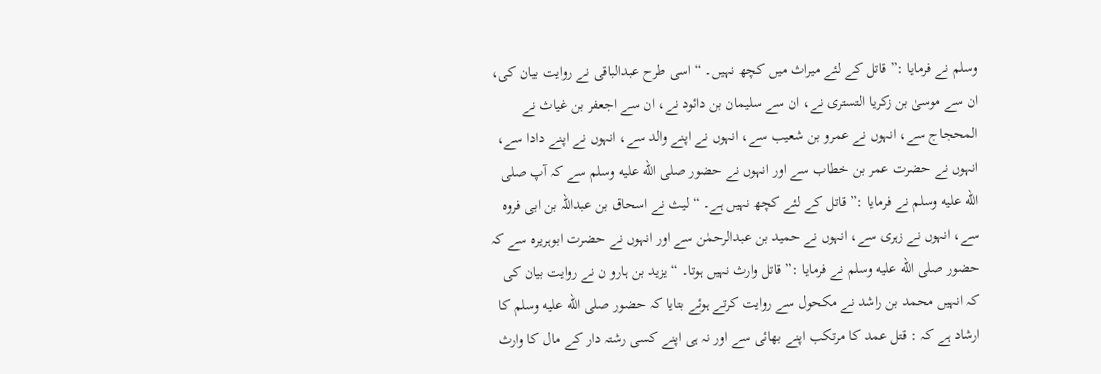وسلم نے فرمایا :” قاتل کے لئے میراث میں کچھ نہیں۔ “ اسی طرح عبدالباقی نے روایت بیان کی، ان سے موسیٰ بن زکریا التستری نے، ان سے سلیمان بن دائود نے، ان سے اجعفر بن غیاث نے المحجاج سے، انہوں نے عمرو بن شعیب سے، انہوں نے اپنے والد سے، انہوں نے اپنے دادا سے، انہوں نے حضرت عمر بن خطاب سے اور انہوں نے حضور صلى الله عليه وسلم سے کہ آپ صلى الله عليه وسلم نے فرمایا :” قاتل کے لئے کچھ نہیں ہے۔ “ لیث نے اسحاق بن عبداللہ بن ابی فروہ سے، انہوں نے زہری سے، انہوں نے حمید بن عبدالرحمٰن سے اور انہوں نے حضرت ابوہریرہ سے کہ حضور صلى الله عليه وسلم نے فرمایا :” قاتل وارث نہیں ہوتا۔ “ یزید بن ہارو ن نے روایت بیان کی کہ انہیں محمد بن راشد نے مکحول سے روایت کرتے ہوئے بتایا کہ حضور صلى الله عليه وسلم کا ارشاد ہے کہ : قتل عمد کا مرتکب اپنے بھائی سے اور نہ ہی اپنے کسی رشتہ دار کے مال کا وارث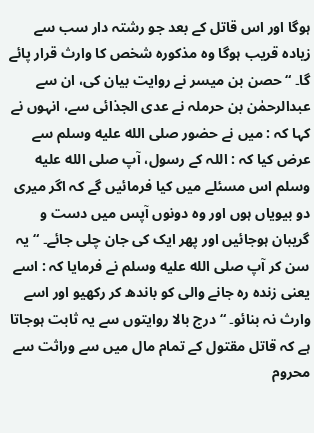ہوگا اور اس قاتل کے بعد جو رشتہ دار سب سے زیادہ قریب ہوگا وہ مذکورہ شخص کا وارث قرار پائے گا۔ “ حصن بن میسر نے روایت بیان کی، ان سے عبدالرحمٰن بن حرملہ نے عدی الجذائی سے، انہوں نے کہا کہ : میں نے حضور صلى الله عليه وسلم سے عرض کیا کہ : اللہ کے رسول، آپ صلى الله عليه وسلم اس مسئلے میں کیا فرمائیں گے کہ اگر میری دو بیویاں ہوں اور وہ دونوں آپس میں دست و گریبان ہوجائیں اور پھر ایک کی جان چلی جائے۔ “ یہ سن کر آپ صلى الله عليه وسلم نے فرمایا کہ : اسے یعنی زندہ رہ جانے والی کو باندھ کر رکھیو اور اسے وارث نہ بنائو۔ “ درج بالا روایتوں سے یہ ثابت ہوجاتا ہے کہ قاتل مقتول کے تمام مال میں سے وراثت سے محروم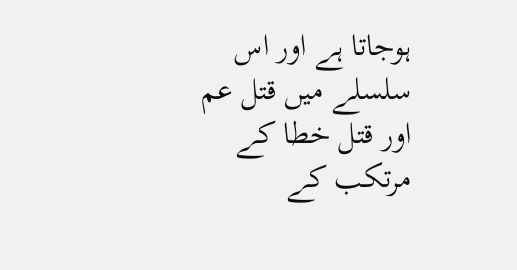ہوجاتا ہے اور اس سلسلے میں قتل عم اور قتل خطا کے مرتکب کے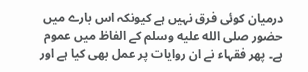درمیان کوئی فرق نہیں ہے کیونکہ اس بارے میں حضور صلى الله عليه وسلم کے الفاظ میں عموم ہے۔ پھر فقہاء نے ان روایات پر عمل بھی کیا ہے اور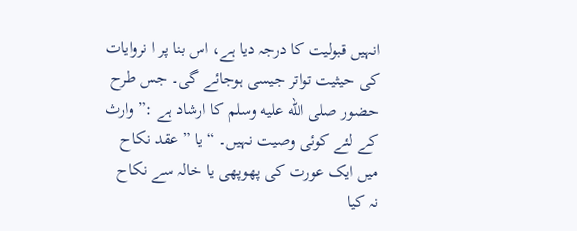انہیں قبولیت کا درجہ دیا ہے، اس بنا پر ا نروایات کی حیثیت تواتر جیسی ہوجائے گی۔ جس طرح حضور صلى الله عليه وسلم کا ارشاد ہے :” وارث کے لئے کوئی وصیت نہیں۔ “ یا ” عقد نکاح میں ایک عورت کی پھوپھی یا خالہ سے نکاح نہ کیا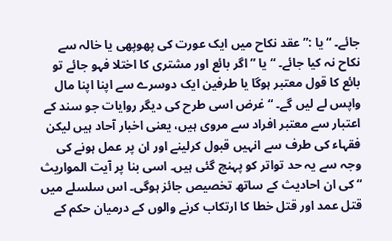جائے۔ “ یا :” عقد نکاح میں ایک عورت کی پھوپھی یا خالہ سے نکاح نہ کیا جائے۔ “ یا ” اگر بائع اور مشتری کا اختلا فہو جائے تو بائع کا قول معتبر ہوگا یا طرفین ایک دوسرے سے اپنا اپنا مال واپس لے لیں گے۔ “ غرض اسی طرح کی دیگر روایات جو سند کے اعتبار سے معتبر افراد سے مروی ہیں، یعنی اخبار آحاد ہیں لیکن فقہاء کی طرف سے انہیں قبول کرلینے اور ان پر عمل ہونے کی وجہ سے یہ حد تواتر کو پہنچ گئی ہیں۔ اسی بنا پر آیت المواریث “ کی ان احادیث کے ساتھ تخصیص جائز ہوگی۔ اس سلسلے میں قتل عمد اور قتل خطا کا ارتکاب کرنے والوں کے درمیان حکم کے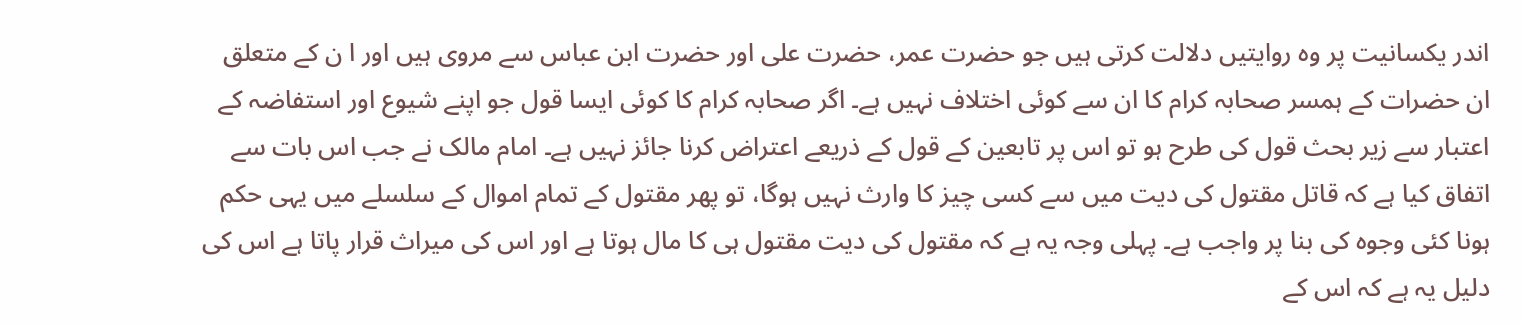اندر یکسانیت پر وہ روایتیں دلالت کرتی ہیں جو حضرت عمر، حضرت علی اور حضرت ابن عباس سے مروی ہیں اور ا ن کے متعلق ان حضرات کے ہمسر صحابہ کرام کا ان سے کوئی اختلاف نہیں ہے۔ اگر صحابہ کرام کا کوئی ایسا قول جو اپنے شیوع اور استفاضہ کے اعتبار سے زیر بحث قول کی طرح ہو تو اس پر تابعین کے قول کے ذریعے اعتراض کرنا جائز نہیں ہے۔ امام مالک نے جب اس بات سے اتفاق کیا ہے کہ قاتل مقتول کی دیت میں سے کسی چیز کا وارث نہیں ہوگا، تو پھر مقتول کے تمام اموال کے سلسلے میں یہی حکم ہونا کئی وجوہ کی بنا پر واجب ہے۔ پہلی وجہ یہ ہے کہ مقتول کی دیت مقتول ہی کا مال ہوتا ہے اور اس کی میراث قرار پاتا ہے اس کی دلیل یہ ہے کہ اس کے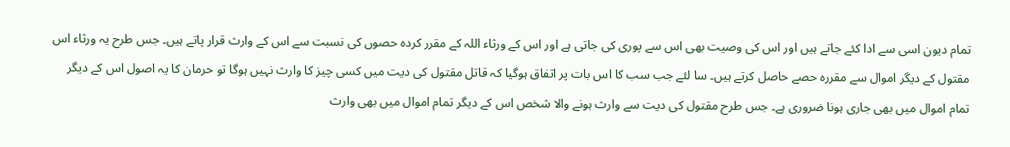تمام دیون اسی سے ادا کئے جاتے ہیں اور اس کی وصیت بھی اس سے پوری کی جاتی ہے اور اس کے ورثاء اللہ کے مقرر کردہ حصوں کی نسبت سے اس کے وارث قرار پاتے ہیں۔ جس طرح یہ ورثاء اس مقتول کے دیگر اموال سے مقررہ حصے حاصل کرتے ہیں۔ سا لئے جب سب کا اس بات پر اتفاق ہوگیا کہ قاتل مقتول کی دیت میں کسی چیز کا وارث نہیں ہوگا تو حرمان کا یہ اصول اس کے دیگر تمام اموال میں بھی جاری ہونا ضروری ہے۔ جس طرح مقتول کی دیت سے وارث ہونے والا شخص اس کے دیگر تمام اموال میں بھی وارث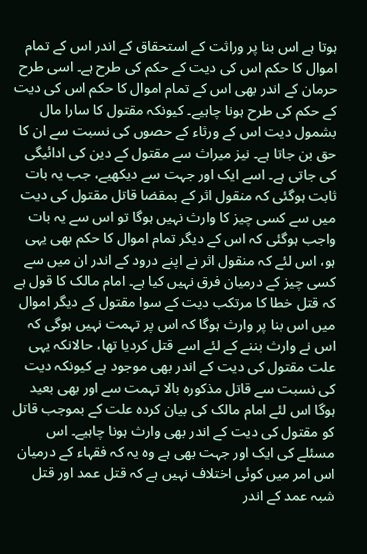ہوتا ہے اس بنا پر وراثت کے استحقاق کے اندر اس کے تمام اموال کا حکم اس کی دیت کے حکم کی طرح ہے۔ اسی طرح حرمان کے اندر بھی اس کے تمام اموال کا حکم اس کی دیت کے حکم کی طرح ہونا چاہیے۔ کیونکہ مقتول کا سارا مال بشمول دیت اس کے ورثاء کے حصوں کی نسبت سے ان کا حق بن جاتا ہے۔ نیز میراث سے مقتول کے دین کی ادائیگی کی جاتی ہے۔ اسے ایک اور جہت سے دیکھیے، جب یہ بات ثابت ہوگئی کہ منقول اثر کے بمقضا قاتل مقتول کی دیت میں سے کسی چیز کا وارث نہیں ہوگا تو اس سے یہ بات واجب ہوگئی کہ اس کے دیگر تمام اموال کا حکم بھی یہی ہو، اس لئے کہ منقول اثر نے اپنے درود کے اندر ان میں سے کسی چیز کے درمیان فرق نہیں کیا ہے۔ امام مالک کا قول ہے کہ قتل خطا کا مرتکب دیت کے سوا مقتول کے دیگر اموال میں اس بنا پر وارث ہوگا کہ اس پر تہمت نہیں ہوگی کہ اس نے وارث بننے کے لئے اسے قتل کردیا تھا، حالانکہ یہی علت مقتول کی دیت کے اندر بھی موجود ہے کیونکہ دیت کی نسبت سے قاتل مذکورہ بالا تہمت سے اور بھی بعید ہوگا اس لئے امام مالک کی بیان کردہ علت کے بموجب قاتل کو مقتول کی دیت کے اندر بھی وارث ہونا چاہیے۔ اس مسئلے کی ایک اور جہت بھی ہے وہ یہ کہ فقہاء کے درمیان اس امر میں کوئی اختلاف نہیں ہے کہ قتل عمد اور قتل شبہ عمد کے اندر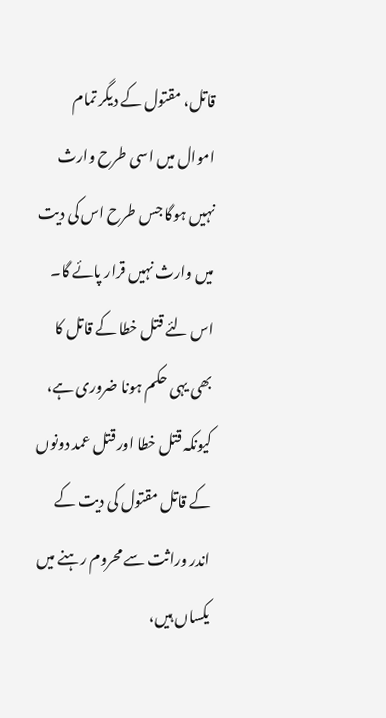قاتل، مقتول کے دیگر تمام اموال میں اسی طرح وارث نہیں ہوگا جس طرح اس کی دیت میں وارث نہیں قرار پائے گا۔ اس لئے قتل خطا کے قاتل کا بھی یہی حکم ہونا ضروری ہے، کیونکہ قتل خطا اور قتل عمد دونوں کے قاتل مقتول کی دیت کے اندر وراثت سے محروم رہنے میں یکساں ہیں،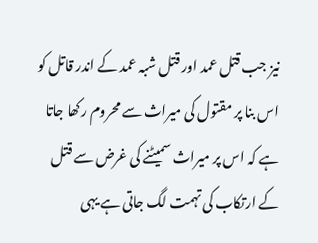نیز جب قتل عمد اور قتل شبہ عمد کے اندر قاتل کو اس بنا پر مقتول کی میراث سے محروم رکھا جاتا ہے کہ اس پر میراث سمیٹنے کی غرض سے قتل کے ارتکاب کی تہمت لگ جاتی ہے یہی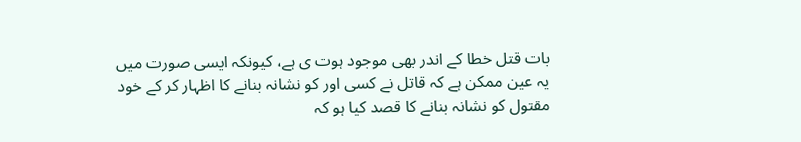بات قتل خطا کے اندر بھی موجود ہوت ی ہے، کیونکہ ایسی صورت میں یہ عین ممکن ہے کہ قاتل نے کسی اور کو نشانہ بنانے کا اظہار کر کے خود مقتول کو نشانہ بنانے کا قصد کیا ہو کہ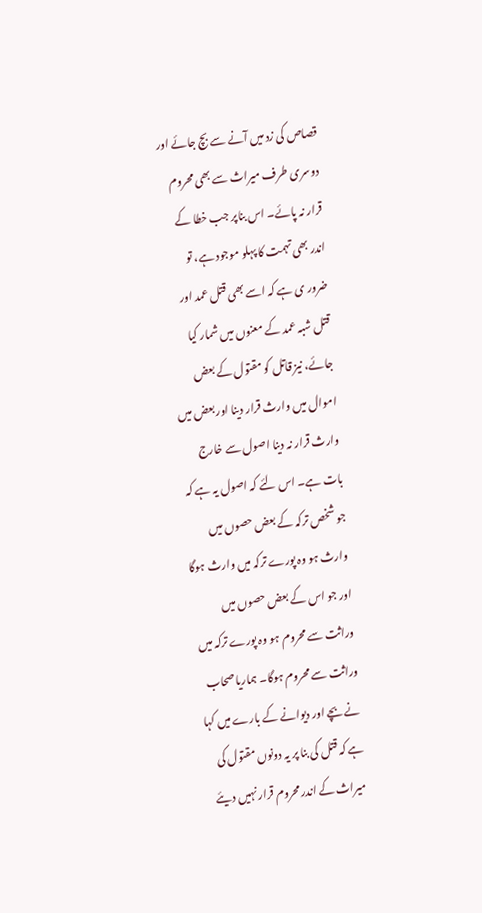قصاص کی زد میں آنے سے بچ جائے اور دوسری طرف میراث سے بھی محروم قرار نہ پائے۔ اس بناپر جب خطا کے اندر بھی تہمت کا پہلو موجود ہے، تو ضرور ی ہے کہ اسے بھی قتل عمد اور قتل شبہ عمد کے معنوں میں شمار کیا جائے، نیز قاتل کو مقتول کے بعض اموال میں وارث قرار دینا اور بعض میں وارث قرار نہ دینا اصول سے خارج بات ہے۔ اس لئے کہ اصول یہ ہے کہ جو شخص ترکہ کے بعض حصوں میں وارث ہو وہ پورے ترکہ میں وارث ہوگا اور جو اس کے بعض حصوں میں وراثت سے محروم ہو وہ پورے ترکہ میں وراثت سے محروم ہوگا۔ ہماریاصحاب نے بچے اور دیوانے کے بارے میں کہا ہے کہ قتل کی بنا پر یہ دونوں مقتول کی میراث کے اندر محروم قرار نہیں دیئے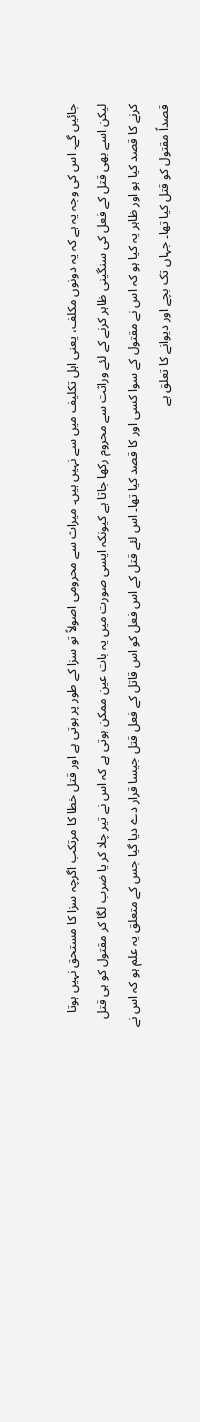جائیں گے۔ اس کی وجہ یہ ہے کہ یہ دونوں مکلف، یعنی اہل تکلیف میں سے نہیں ہیں۔ میراث سے محرومی اصولاً تو سزا کے طور پر ہوتی ہے اور قتل خطا کا مرتکب اگرچہ سزا کا مستحق نہیں ہوتا لیکن اسے بھی قتل کے فعل کی سنگینی ظاہر کرنے کے لئے وراثت سے محروم رکھا جاتا ہے کیونکہ ایسی صورت میں یہ بات عین ممکن ہوتی ہے کہ اس نے تیر چلا کر یا ضرب لگا کر مقتول کو ہی قتل کرنے کا قصد کیا ہو اور ظاہر یہ کیا ہو کہ اس نے مقتول کے سوا کسی اور کا قصد کیا تھا۔ اس لئے قتل کے اس فعل کو اس قاتل کے فعل قتل جیسا قرار دے دیا گیا جس کے متعلق یہ علم ہو کہ اس نے قصداً مقتول کو قتل کیا تھا۔ جہاں تک بچے اور دیوانے کا تعلق ہے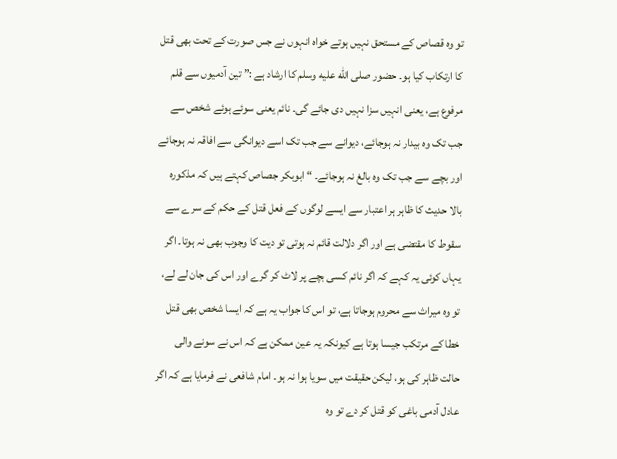تو وہ قصاص کے مستحق نہیں ہوتے خواہ انہوں نے جس صورت کے تحت بھی قتل کا ارتکاب کیا ہو۔ حضور صلى الله عليه وسلم کا ارشاد ہے :” تین آدمیوں سے قلم مرفوع ہے، یعنی انہیں سزا نہیں دی جائے گی۔ نائم یعنی سوئے ہوئے شخص سے جب تک وہ بیدار نہ ہوجائے، دیوانے سے جب تک اسے دیوانگی سے افاقہ نہ ہوجائے اور بچے سے جب تک وہ بالغ نہ ہوجائے۔ “ ابوبکر جصاص کہتے ہیں کہ مذکورہ بالا حدیث کا ظاہر ہر اعتبار سے ایسے لوگوں کے فعل قتل کے حکم کے سرے سے سقوط کا مقتضی ہے اور اگر دلالت قائم نہ ہوتی تو دیت کا وجوب بھی نہ ہوتا۔ اگر یہاں کوئی یہ کہے کہ اگر نائم کسی بچے پر لاٹ کر گرے اور اس کی جان لے لے، تو وہ میراث سے محروم ہوجاتا ہے، تو اس کا جواب یہ ہے کہ ایسا شخص بھی قتل خطا کے مرتکب جیسا ہوتا ہے کیونکہ یہ عین ممکن ہے کہ اس نے سونے والی حالت ظاہر کی ہو، لیکن حقیقت میں سویا ہوا نہ ہو۔ امام شافعی نے فرمایا ہے کہ اگر عادل آدمی باغی کو قتل کر دے تو وہ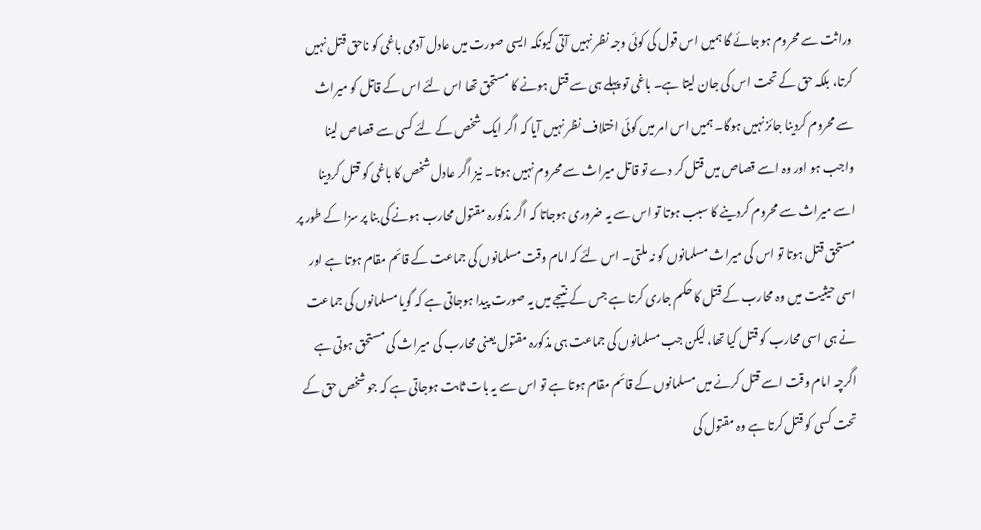وراثت سے محروم ہوجائے گا ہمیں اس قول کی کوئی وجہ نظر نہیں آتی کیونکہ ایسی صورت میں عادل آدمی باغی کو ناحق قتل نہیں کرتا، بلکہ حق کے تحت اس کی جان لیتا ہے۔ باغی تو پہلے ہی سے قتل ہونے کا مستحق تھا اس لئے اس کے قاتل کو میراث سے محروم کردینا جائز نہیں ہوگا۔ ہمیں اس امر میں کوئی اختلاف نظر نہیں آیا کہ اگر ایک شخص کے لئے کسی سے قصاص لینا واجب ہو اور وہ اسے قصاص میں قتل کر دے تو قاتل میراث سے محروم نہیں ہوتا۔ نیز اگر عادل شخص کا باغی کو قتل کردینا اسے میراث سے محروم کردینے کا سبب ہوتا تو اس سے یہ ضروری ہوجاتا کہ اگر مذکورہ مقتول محارب ہونے کی بنا پر سزا کے طور پر مستحق قتل ہوتا تو اس کی میراث مسلمانوں کو نہ ملتی۔ اس لئے کہ امام وقت مسلمانوں کی جماعت کے قائم مقام ہوتا ہے اور اسی حیثیت میں وہ محارب کے قتل کا حکم جاری کرتا ہے جس کے نتیجے میں یہ صورت پیدا ہوجاتی ہے کہ گویا مسلمانوں کی جماعت نے ہی اسی محارب کو قتل کیا تھا، لیکن جب مسلمانوں کی جماعت ہی مذکورہ مقتول یعنی محارب کی میراث کی مستحق ہوتی ہے اگرچہ امام وقت اسے قتل کرنے میں مسلمانوں کے قائم مقام ہوتا ہے تو اس سے یہ بات ثابت ہوجاتی ہے کہ جو شخص حق کے تحت کسی کو قتل کرتا ہے وہ مقتول کی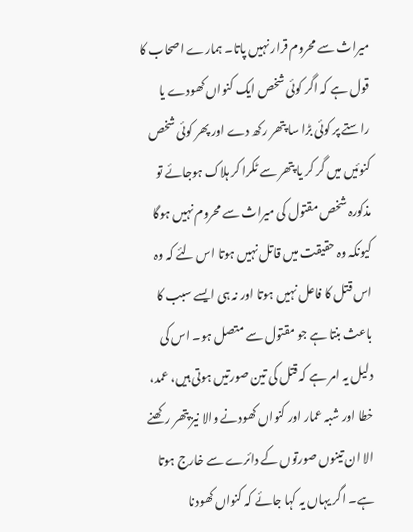میراث سے محروم قرار نہیں پاتا۔ ہمارے اصحاب کا قول ہے کہ اگر کوئی شخص ایک کنواں کھودے یا راستے پر کوئی بڑا سا پتھر رکھ دے اور پھر کوئی شخص کنوئیں میں گر کر یا پتھر سے ٹکرا کر ہلاک ہوجائے تو مذکورہ شخص مقتول کی میراث سے محروم نہیں ہوگا کیونکہ وہ حقیقت میں قاتل نہیں ہوتا اس لئے کہ وہ اس قتل کا فاعل نہیں ہوتا اور نہ ہی ایسے سبب کا باعث بنتا ہے جو مقتول سے متصل ہو۔ اس کی دلیل یہ امر ہے کہ قتل کی تین صورتیں ہوتی ہیں، عمد، خطا اور شبہ عمار اور کنواں کھودنے والا نیز پتھر رکھنے الا ان تینوں صورتوں کے دائرے سے خارج ہوتا ہے۔ اگر یہاں یہ کہا جائے کہ کنواں کھودنا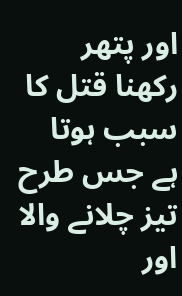اور پتھر رکھنا قتل کا سبب ہوتا ہے جس طرح تیز چلانے والا اور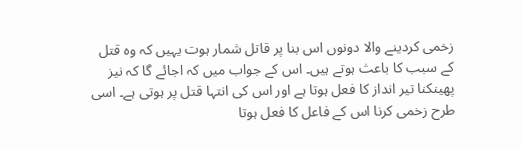زخمی کردینے والا دونوں اس بنا پر قاتل شمار ہوت یہیں کہ وہ قتل کے سبب کا باعث ہوتے ہیں۔ اس کے جواب میں کہ اجائے گا کہ نیز پھینکنا تیر انداز کا فعل ہوتا ہے اور اس کی انتہا قتل پر ہوتی ہے۔ اسی طرح زخمی کرنا اس کے فاعل کا فعل ہوتا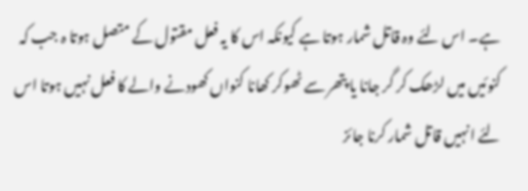ہے۔ اس لئے وہ قاتل شمار ہوتا ہے کیونکہ اس کا یہ فعل مقتول کے متصل ہوتا ہ جب کہ کنوئیں میں لڑھک کر گر جانا یا پتھر سے ٹھوکر کھانا کنواں کھودنے والے کا فعل نہیں ہوتا اس لئے انہیں قاتل شمار کرنا جائز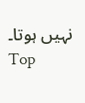نہیں ہوتا۔
Top